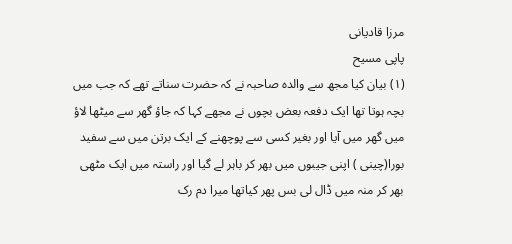مرزا قادیانی
پاپی مسیح
(۱) بیان کیا مجھ سے والدہ صاحبہ نے کہ حضرت سناتے تھے کہ جب میں بچہ ہوتا تھا ایک دفعہ بعض بچوں نے مجھے کہا کہ جاؤ گھر سے میٹھا لاؤ میں گھر میں آیا اور بغیر کسی سے پوچھنے کے ایک برتن میں سے سفید بورا(چینی ) اپنی جیبوں میں بھر کر باہر لے گیا اور راستہ میں ایک مٹھی بھر کر منہ میں ڈال لی بس پھر کیاتھا میرا دم رک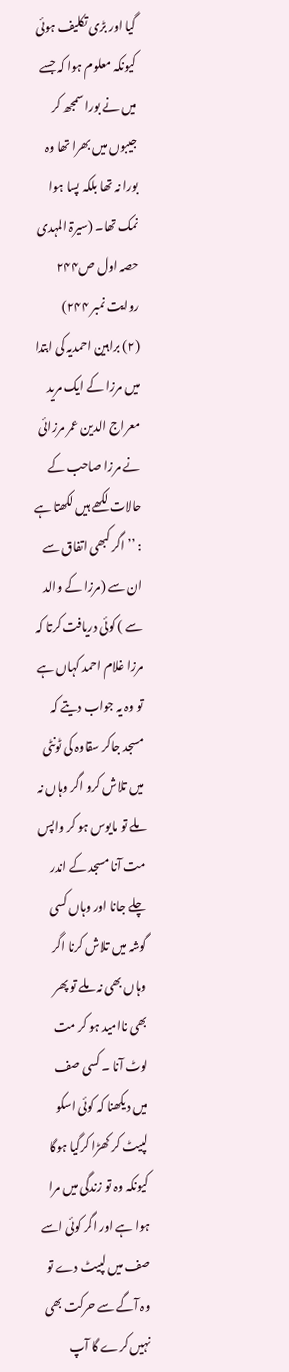گیا اور بڑی تکلیف ہوئی کیونکہ معلوم ہوا کہ جسے میں نے بورا سمجھ کر جیبوں میں بھرا تھا وہ بورا نہ تھا بلکہ پسا ہوا نمک تھا۔ (سیرۃ المہدی حصہ اول ص۲۴۴ روایت نمبر ۲۴۴)
(۲) براہین احمدیہ کی ابتدا میں مرزا کے ایک مرید معراج الدین عمر مرزائی نے مرزا صاحب کے حالات لکھے ہیں لکھتا ہے : ’’ اگر کبھی اتفاق سے ان سے (مرزا کے والد سے ) کوئی دریافت کرتا کہ مرزا غلام احمد کہاں ہے تو وہ یہ جواب دیتے کہ مسجد جاکر سقاوہ کی ٹونٹی میں تلاش کرو اگر وہاں نہ ملے تو مایوس ہو کر واپس مت آنا مسجد کے اندر چلے جانا اور وہاں کسی گوشہ میں تلاش کرنا اگر وہاں بھی نہ ملے تو پھر بھی ناامید ہو کر مت لوٹ آنا ۔ کسی صف میں دیکھنا کہ کوئی اسکو لپیٹ کر کھڑا کرگیا ہوگا کیونکہ وہ تو زندگی میں مرا ہوا ہے اور اگر کوئی اسے صف میں لپیٹ دے تو وہ آگے سے حرکت بھی نہیں کرے گا آپ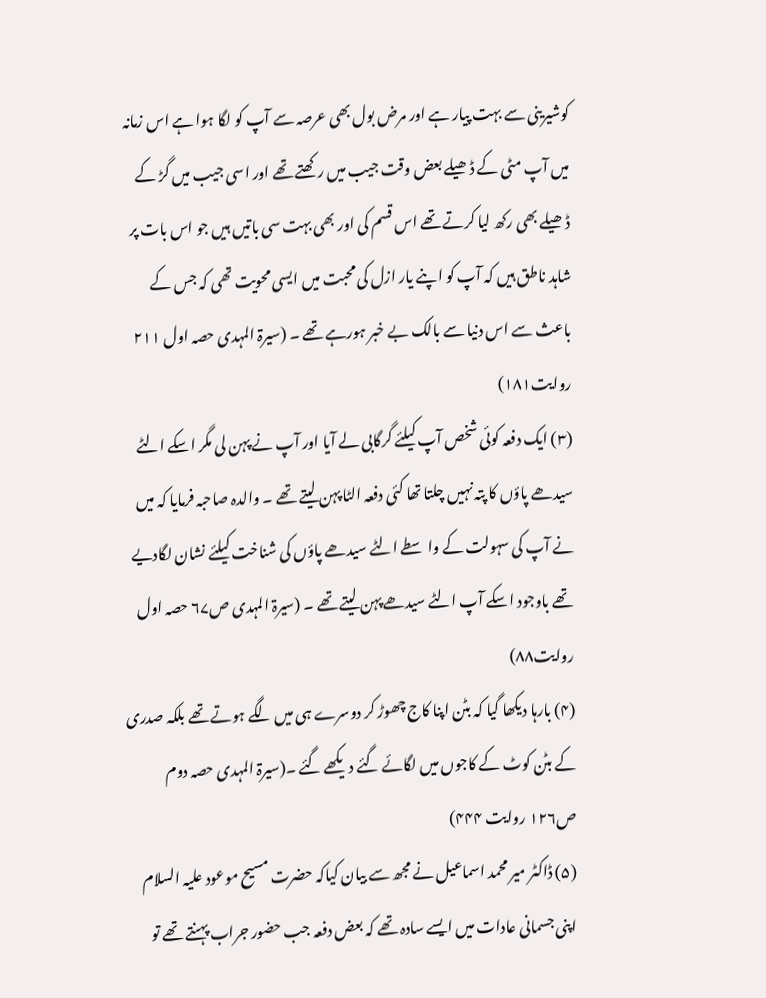کوشیرینی سے بہت پیار ہے اور مرض بول بھی عرصہ سے آپ کو لگا ہوا ہے اس زمانہ میں آپ مٹی کے ڈھیلے بعض وقت جیب میں رکھتے تھے اور اسی جیب میں گڑ کے ڈھیلے بھی رکھ لیا کرتے تھے اس قسم کی اور بھی بہت سی باتیں ہیں جو اس بات پر شاہد ناطق ہیں کہ آپ کو اپنے یار ازل کی محبت میں ایسی محویت تھی کہ جس کے باعث سے اس دنیا سے بالک بے خبر ہورہے تھے ۔ (سیرۃ المہدی حصہ اول ۲۱۱ روایت۱۸۱)
(۳) ایک دفعہ کوئی شخص آپ کیلئے گرگابی لے آیا اور آپ نے پہن لی مگر اسکے الٹے سیدھے پاؤں کا پتہ نہیں چلتا تھا کئی دفعہ الٹا پہن لیتے تھے ۔ والدہ صاحبہ فرمایا کہ میں نے آپ کی سہولت کے واسطے الٹے سیدھے پاؤں کی شناخت کیلئے نشان لگادیے تھے باوجود اسکے آپ الٹے سیدھے پہن لیتے تھے ۔ (سیرۃ المہدی ص۶۷ حصہ اول روایت۸۸)
(۴) بارہا دیکھا گیا کہ بٹن اپنا کاج چھوڑ کر دوسرے ہی میں لگے ہوتے تھے بلکہ صدری کے بٹن کوٹ کے کاجوں میں لگائے گئے دیکھے گئے ۔(سیرۃ المہدی حصہ دوم ص۱۲۶ روایت ۴۴۴)
(۵) ڈاکٹر میر محمد اسماعیل نے مجھ سے بیان کیاکہ حضرت مسیح موعود علیہ السلام اپنی جسمانی عادات میں ایسے سادہ تھے کہ بعض دفعہ جب حضور جراب پہنتے تھے تو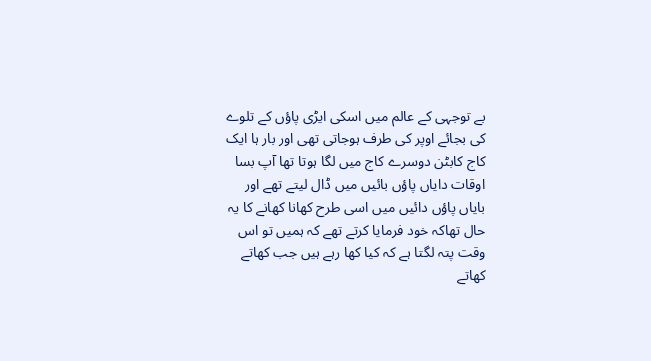بے توجہی کے عالم میں اسکی ایڑی پاؤں کے تلوے کی بجائے اوپر کی طرف ہوجاتی تھی اور بار ہا ایک کاج کابٹن دوسرے کاج میں لگا ہوتا تھا آپ بسا اوقات دایاں پاؤں بائیں میں ڈال لیتے تھے اور بایاں پاؤں دائیں میں اسی طرح کھانا کھانے کا یہ حال تھاکہ خود فرمایا کرتے تھے کہ ہمیں تو اس وقت پتہ لگتا ہے کہ کیا کھا رہے ہیں جب کھاتے کھاتے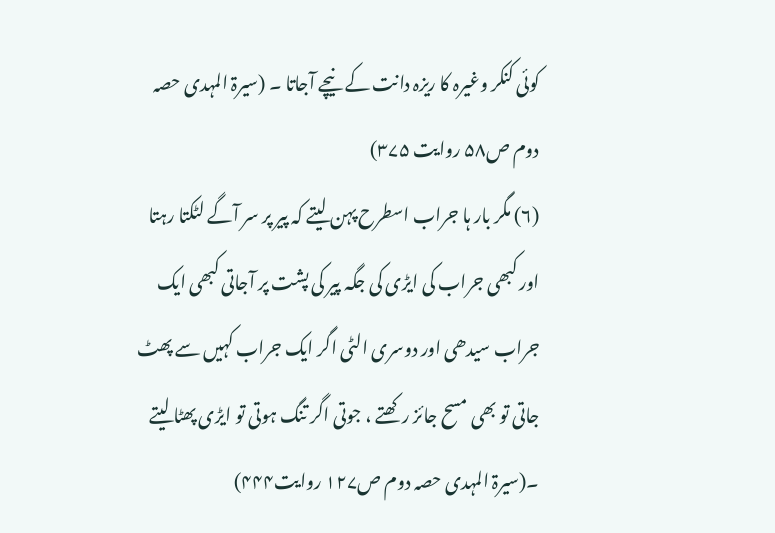کوئی کنکر وغیرہ کا ریزہ دانت کے نیچے آجاتا ۔ (سیرۃ المہدی حصہ دوم ص۵۸ روایت ۳۷۵)
(۶) مگر بار ہا جراب اسطرح پہن لیتے کہ پیر پر سر آگے لٹکتا رہتا اور کبھی جراب کی ایڑی کی جگہ پیر کی پشت پر آجاتی کبھی ایک جراب سیدھی اور دوسری الٹی اگر ایک جراب کہیں سے پھٹ جاتی تو بھی مسح جائز رکھتے ، جوتی اگر تنگ ہوتی تو ایڑی پھٹا لیتے ۔(سیرۃ المہدی حصہ دوم ص۱۲۷ روایت۴۴۴)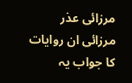مرزائی عذر
مرزائی ان روایات کا جواب یہ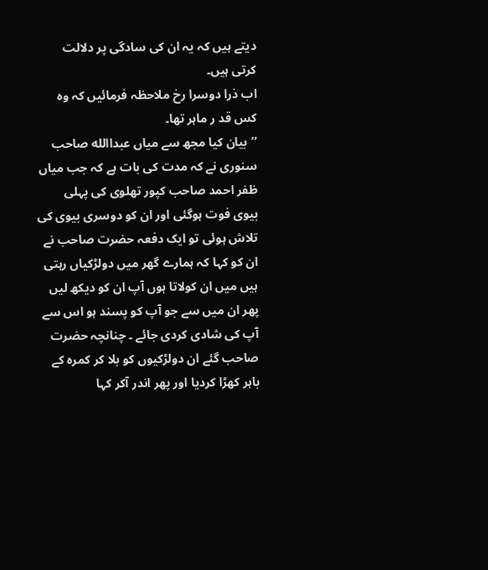دیتے ہیں کہ یہ ان کی سادگی پر دلالت کرتی ہیں۔
اب ذرا دوسرا رخ ملاحظہ فرمائیں کہ وہ کس قد ر ماہر تھا۔
’’بیان کیا مجھ سے میاں عبداالله صاحب سنوری نے کہ مدت کی بات ہے کہ جب میاں ظفر احمد صاحب کپور تھلوی کی پہلی بیوی فوت ہوگئی اور ان کو دوسری بیوی کی تلاش ہوئی تو ایک دفعہ حضرت صاحب نے ان کو کہا کہ ہمارے گھر میں دولڑکیاں رہتی ہیں میں ان کولاتا ہوں آپ ان کو دیکھ لیں پھر ان میں سے جو آپ کو پسند ہو اس سے آپ کی شادی کردی جائے ۔ چنانچہ حضرت صاحب گئے ان دولڑکیوں کو بلا کر کمرہ کے باہر کھڑا کردیا اور پھر اندر آکر کہا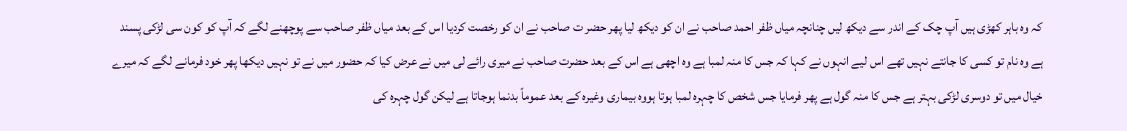کہ وہ باہر کھڑی ہیں آپ چک کے اندر سے دیکھ لیں چنانچہ میاں ظفر احمد صاحب نے ان کو دیکھ لیا پھر حضر ت صاحب نے ان کو رخصت کردیا اس کے بعد میاں ظفر صاحب سے پوچھنے لگے کہ آپ کو کون سی لڑکی پسند ہے وہ نام تو کسی کا جانتے نہیں تھے اس لیے انہوں نے کہا کہ جس کا منہ لمبا ہے وہ اچھی ہے اس کے بعد حضرت صاحب نے میری رائے لی میں نے عرض کیا کہ حضور میں نے تو نہیں دیکھا پھر خود فرمانے لگے کہ میرے خیال میں تو دوسری لڑکی بہتر ہے جس کا منہ گول ہے پھر فرمایا جس شخص کا چہرہ لمبا ہوتا ہووہ بیماری وغیرہ کے بعد عموماً بدنما ہوجاتا ہے لیکن گول چہرہ کی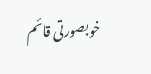خوبصورتی قائم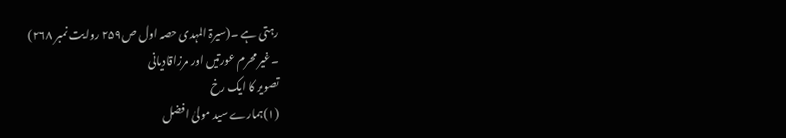رہتی ہے ۔(سیرۃ المہدی حصہ اول ص۲۵۹ روایت نمبر ۲۶۸)
۔غیر محرم عورتیں اور مرزاقادیانی
تصویر کا ایک رخ
(۱)ہمارے سید مولیٰ افضل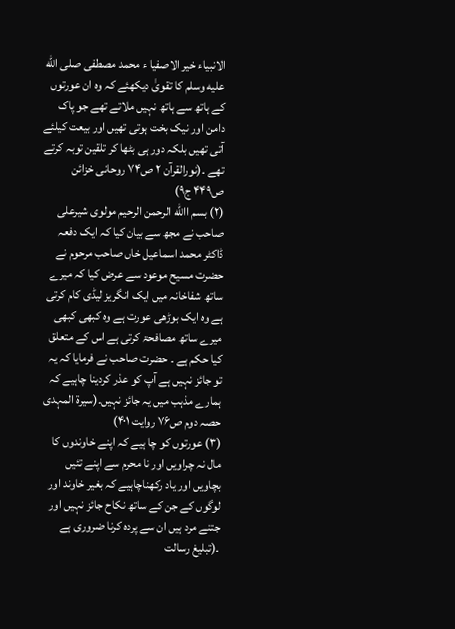الانبیاء خیر الاصفیا ء محمد مصطفی صلى الله عليه وسلم کا تقویٰ دیکھئے کہ وہ ان عورتوں کے ہاتھ سے ہاتھ نہیں ملاتے تھے جو پاک دامن اور نیک بخت ہوتی تھیں اور بیعت کیلئے آتی تھیں بلکہ دور ہی بٹھا کر تلقین توبہ کرتے تھے ۔(نورالقرآن ۲ ص۷۴ روحانی خزائن ص۴۴۹ ج۹)
(۲) بسم االله الرحمن الرحیم مولوی شیرعلی صاحب نے مجھ سے بیان کیا کہ ایک دفعہ ڈاکٹر محمد اسماعیل خاں صاحب مرحوم نے حضرت مسیح موعود سے عرض کیا کہ میرے ساتھ شفاخانہ میں ایک انگریز لیڈی کام کرتی ہے وہ ایک بوڑھی عورت ہے وہ کبھی کبھی میرے ساتھ مصافحۃ کرتی ہے اس کے متعلق کیا حکم ہے ۔ حضرت صاحب نے فرمایا کہ یہ تو جائز نہیں ہے آپ کو عذر کردینا چاہیے کہ ہمارے مذہب میں یہ جائز نہیں۔(سیرۃ المہدی حصہ دوم ص۷۶ روایت ۴۰۱)
(۳) عورتوں کو چا ہیے کہ اپنے خاوندوں کا مال نہ چراویں اور نا محرم سے اپنے تئیں بچاویں اور یاد رکھناچاہیے کہ بغیر خاوند اور لوگوں کے جن کے ساتھ نکاح جائز نہیں اور جتنے مرد ہیں ان سے پردہ کرنا ضروری ہے ۔(تبلیغ رسالت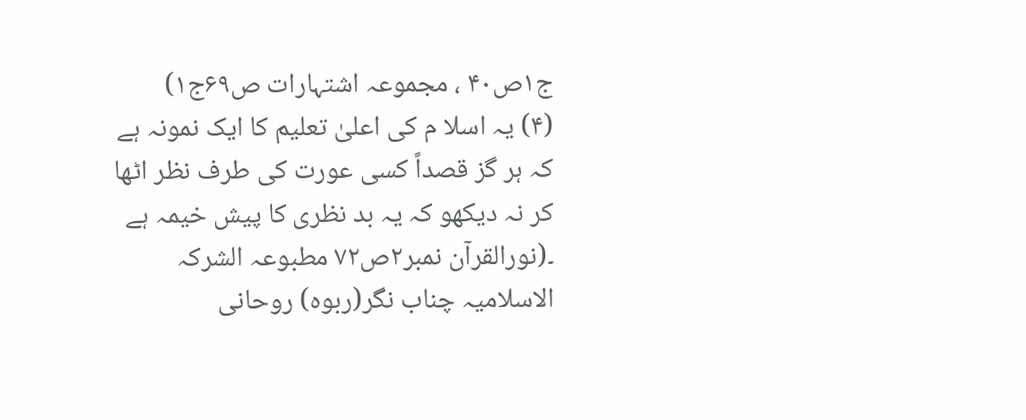ج۱ص۴۰ ، مجموعہ اشتہارات ص۶۹ج۱)
(۴) یہ اسلا م کی اعلیٰ تعلیم کا ایک نمونہ ہے کہ ہر گز قصداً کسی عورت کی طرف نظر اٹھا کر نہ دیکھو کہ یہ بد نظری کا پیش خیمہ ہے ۔(نورالقرآن نمبر۲ص۷۲ مطبوعہ الشرکہ الاسلامیہ چناب نگر(ربوہ) روحانی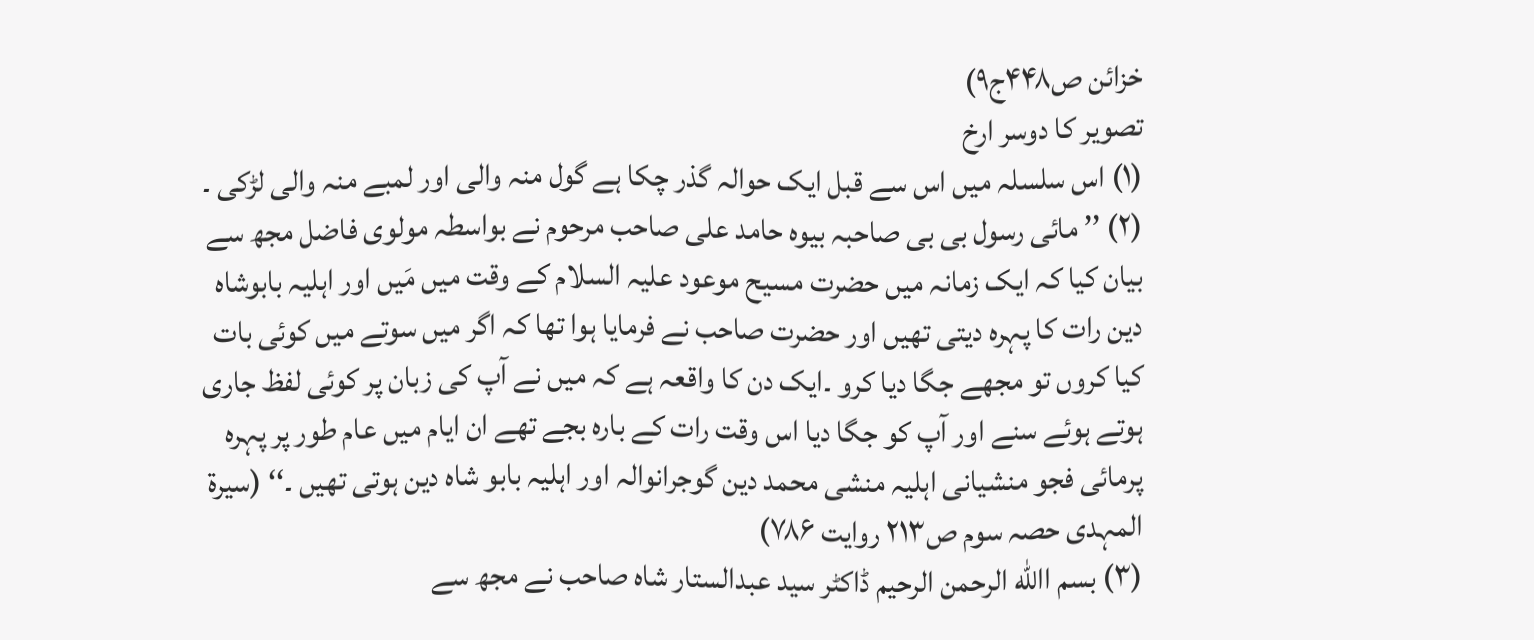خزائن ص۴۴۸ج۹)
تصویر کا دوسر ارخ
(۱) اس سلسلہ میں اس سے قبل ایک حوالہ گذر چکا ہے گول منہ والی اور لمبے منہ والی لڑکی ۔
(۲) ’’ مائی رسول بی بی صاحبہ بیوہ حامد علی صاحب مرحوم نے بواسطہ مولوی فاضل مجھ سے بیان کیا کہ ایک زمانہ میں حضرت مسیح موعود علیہ السلام کے وقت میں مَیں اور اہلیہ بابوشاہ دین رات کا پہرہ دیتی تھیں اور حضرت صاحب نے فرمایا ہوا تھا کہ اگر میں سوتے میں کوئی بات کیا کروں تو مجھے جگا دیا کرو ۔ایک دن کا واقعہ ہے کہ میں نے آپ کی زبان پر کوئی لفظ جاری ہوتے ہوئے سنے اور آپ کو جگا دیا اس وقت رات کے بارہ بجے تھے ان ایام میں عام طور پر پہرہ پرمائی فجو منشیانی اہلیہ منشی محمد دین گوجرانوالہ اور اہلیہ بابو شاہ دین ہوتی تھیں ۔‘‘ (سیرۃ المہدی حصہ سوم ص۲۱۳ روایت ۷۸۶)
(۳) بسم االله الرحمن الرحیم ڈاکٹر سید عبدالستار شاہ صاحب نے مجھ سے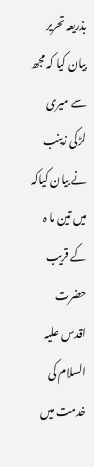بذریعہ تحریر بیان کیا کہ مجھ سے میری لڑکی زینب نے بیان کیاکہ میں تین ما ہ کے قریب حضرت اقدس علیہ السلام کی خدمت میں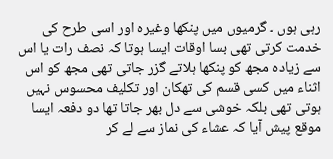رہی ہوں ۔ گرمیوں میں پنکھا وغیرہ اور اسی طرح کی خدمت کرتی تھی بسا اوقات ایسا ہوتا کہ نصف رات یا اس سے زیادہ مجھ کو پنکھا ہلاتے گزر جاتی تھی مجھ کو اس اثناء میں کسی قسم کی تھکان اور تکلیف محسوس نہیں ہوتی تھی بلکہ خوشی سے دل بھر جاتا تھا دو دفعہ ایسا موقع پیش آیا کہ عشاء کی نماز سے لے کر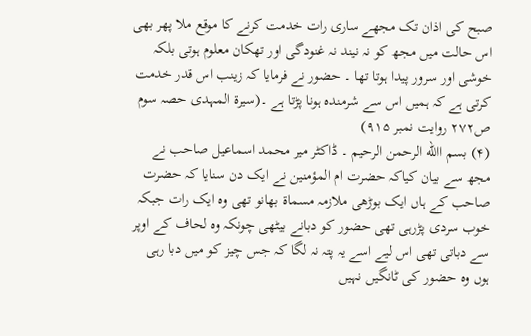صبح کی اذان تک مجھے ساری رات خدمت کرنے کا موقع ملا پھر بھی اس حالت میں مجھ کو نہ نیند نہ غنودگی اور تھکان معلوم ہوتی بلکہ خوشی اور سرور پیدا ہوتا تھا ۔ حضور نے فرمایا کہ زینب اس قدر خدمت کرتی ہے کہ ہمیں اس سے شرمندہ ہونا پڑتا ہے ۔(سیرۃ المہدی حصہ سوم ص۲۷۲ روایت نمبر ۹۱۵)
(۴) بسم االله الرحمن الرحیم ۔ ڈاکٹر میر محمد اسماعیل صاحب نے مجھ سے بیان کیاکہ حضرت ام المؤمنین نے ایک دن سنایا کہ حضرت صاحب کے ہاں ایک بوڑھی ملازمہ مسماۃ بھانو تھی وہ ایک رات جبکہ خوب سردی پڑرہی تھی حضور کو دبانے بیٹھی چونکہ وہ لحاف کے اوپر سے دباتی تھی اس لیے اسے یہ پتہ نہ لگا کہ جس چیز کو میں دبا رہی ہوں وہ حضور کی ٹانگیں نہیں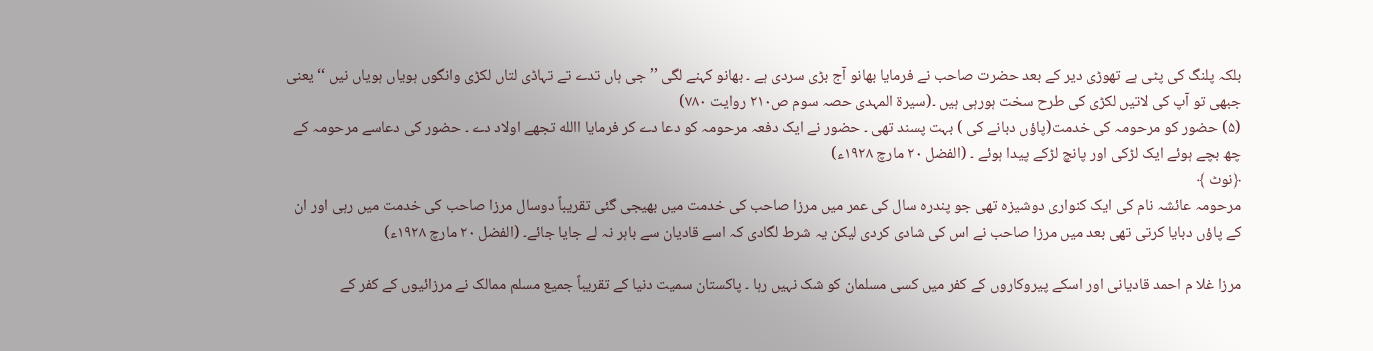بلکہ پلنگ کی پٹی ہے تھوڑی دیر کے بعد حضرت صاحب نے فرمایا بھانو آج بڑی سردی ہے ۔ بھانو کہنے لگی ’’ جی ہاں تدے تے تہاڈی لتاں لکڑی وانگوں ہویاں ہویاں نیں ‘‘ یعنی جبھی تو آپ کی لاتیں لکڑی کی طرح سخت ہورہی ہیں ۔(سیرۃ المہدی حصہ سوم ص۲۱۰ روایت ۷۸۰)
(۵) حضور کو مرحومہ کی خدمت(پاؤں دبانے کی ) بہت پسند تھی ۔ حضور نے ایک دفعہ مرحومہ کو دعا دے کر فرمایا االله تجھے اولاد دے ۔ حضور کی دعاسے مرحومہ کے چھ بچے ہوئے ایک لڑکی اور پانچ لڑکے پیدا ہوئے ۔ (الفضل ۲۰ مارچ ۱۹۲۸ء)
﴿نوٹ ﴾
مرحومہ عائشہ نام کی ایک کنواری دوشیزہ تھی جو پندرہ سال کی عمر میں مرزا صاحب کی خدمت میں بھیجی گئی تقریباً دوسال مرزا صاحب کی خدمت میں رہی اور ان کے پاؤں دبایا کرتی تھی بعد میں مرزا صاحب نے اس کی شادی کردی لیکن یہ شرط لگادی کہ اسے قادیان سے باہر نہ لے جایا جائے۔ (الفضل ۲۰ مارچ ۱۹۲۸ء)

مرزا غلا م احمد قادیانی اور اسکے پیروکاروں کے کفر میں کسی مسلمان کو شک نہیں رہا ۔ پاکستان سمیت دنیا کے تقریباً جمیع مسلم ممالک نے مرزائیوں کے کفر کے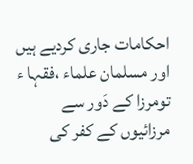احکامات جاری کردیے ہیں اور مسلمان علماء ،فقہا ء تومرزا کے دَور سے مرزائیوں کے کفر کی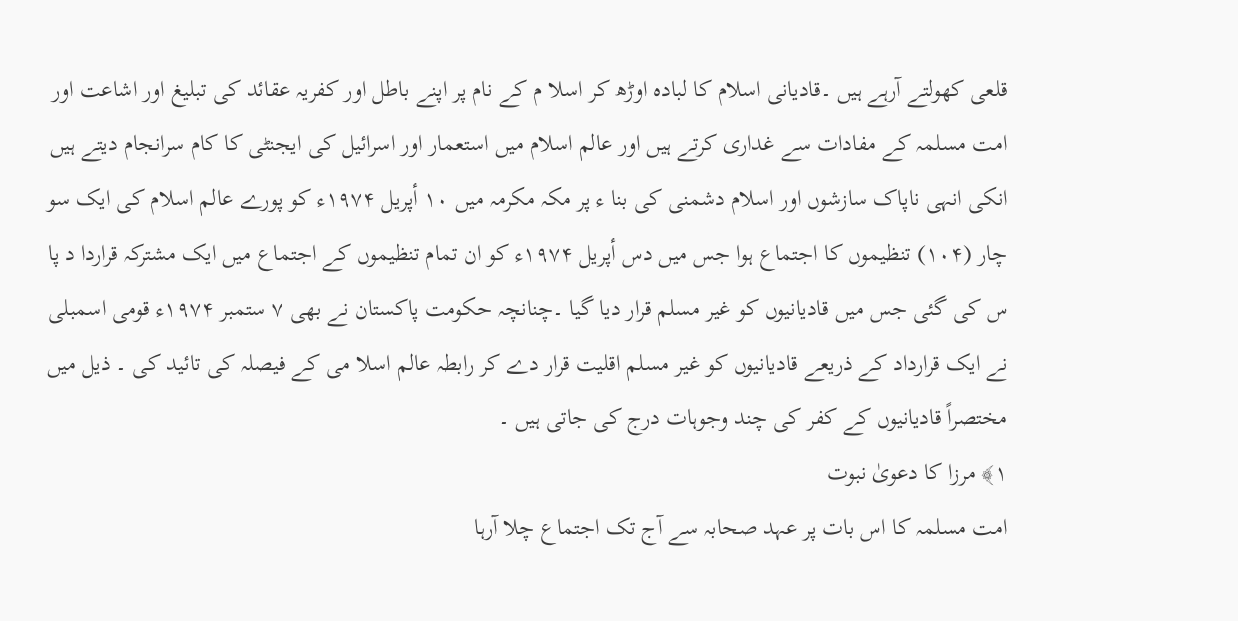قلعی کھولتے آرہے ہیں ۔قادیانی اسلام کا لبادہ اوڑھ کر اسلا م کے نام پر اپنے باطل اور کفریہ عقائد کی تبلیغ اور اشاعت اور امت مسلمہ کے مفادات سے غداری کرتے ہیں اور عالم اسلام میں استعمار اور اسرائیل کی ایجنٹی کا کام سرانجام دیتے ہیں انکی انہی ناپاک سازشوں اور اسلام دشمنی کی بنا ء پر مکہ مکرمہ میں ۱۰ أپریل ۱۹۷۴ء کو پورے عالم اسلام کی ایک سو چار (۱۰۴) تنظیموں کا اجتماع ہوا جس میں دس أپریل ۱۹۷۴ء کو ان تمام تنظیموں کے اجتماع میں ایک مشترکہ قراردا د پا س کی گئی جس میں قادیانیوں کو غیر مسلم قرار دیا گیا ۔چنانچہ حکومت پاکستان نے بھی ۷ ستمبر ۱۹۷۴ء قومی اسمبلی نے ایک قرارداد کے ذریعے قادیانیوں کو غیر مسلم اقلیت قرار دے کر رابطہ عالم اسلا می کے فیصلہ کی تائید کی ۔ ذیل میں مختصراً قادیانیوں کے کفر کی چند وجوہات درج کی جاتی ہیں ۔
۱﴾ مرزا کا دعویٰ نبوت
امت مسلمہ کا اس بات پر عہد صحابہ سے آج تک اجتماع چلا آرہا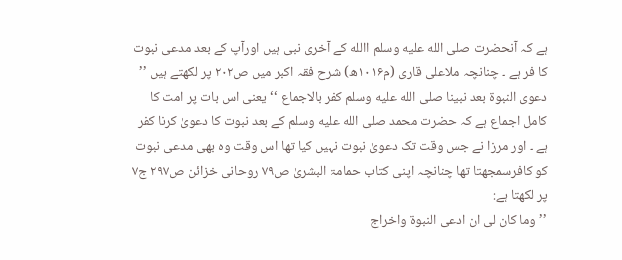ہے کہ آنحضرت صلى الله عليه وسلم االله کے آخری نبی ہیں اورآپ کے بعد مدعی نبوت کا فر ہے ۔ چنانچہ ملاعلی قاری (م۱۰۱۶ھ) شرح فقہ اکبر میں ص۲۰۲ پر لکھتے ہیں ’’ دعوی النبوۃ بعد نبینا صلى الله عليه وسلم کفر بالاجماع ‘‘ یعنی اس بات پر امت کا کامل اجماع ہے کہ حضرت محمد صلى الله عليه وسلم کے بعد نبوت کا دعویٰ کرنا کفر ہے ۔ اور مرزا نے جس وقت تک دعویٰ نبوت نہیں کیا تھا اس وقت وہ بھی مدعی نبوت کو کافرسمجھتا تھا چنانچہ اپنی کتاب حمامۃ البشریٰ ص۷۹ روحانی خزائن ص۲۹۷ ج۷ پر لکھتا ہے:
’’ وما کان لی ان ادعی النبوۃ واخراج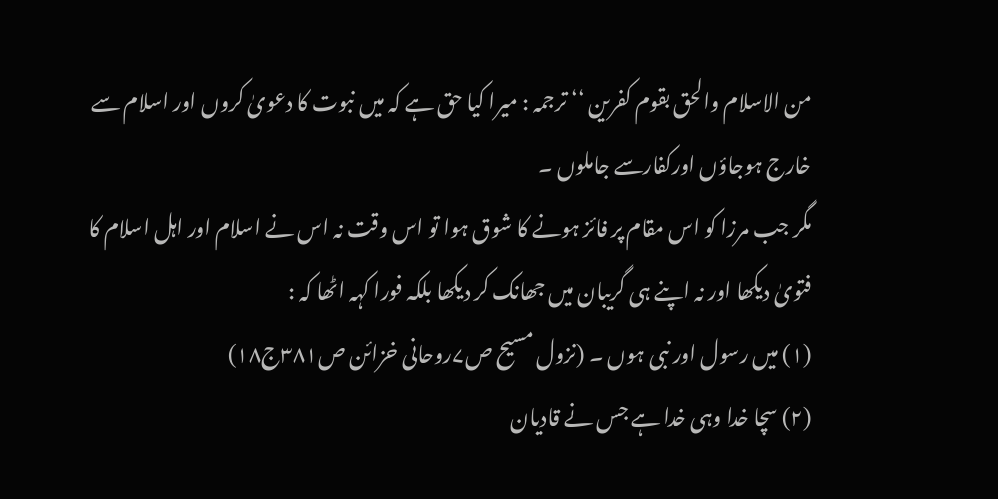من الاسلام والحق بقوم کفرین ‘‘ ترجمہ : میرا کیا حق ہے کہ میں نبوت کا دعویٰ کروں اور اسلام سے خارج ہوجاؤں اورکفارسے جاملوں ۔
مگر جب مرزا کو اس مقام پر فائز ہونے کا شوق ہوا تو اس وقت نہ اس نے اسلام اور اہل اسلام کا فتویٰ دیکھا اور نہ اپنے ہی گریبان میں جھانک کر دیکھا بلکہ فورا کہہ اٹھا کہ :
(۱) میں رسول اور نبی ہوں ۔ (نزول مسیح ص۷روحانی خزائن ص۳۸۱ج۱۸)
(۲) سچا خدا وہی خدا ہے جس نے قادیان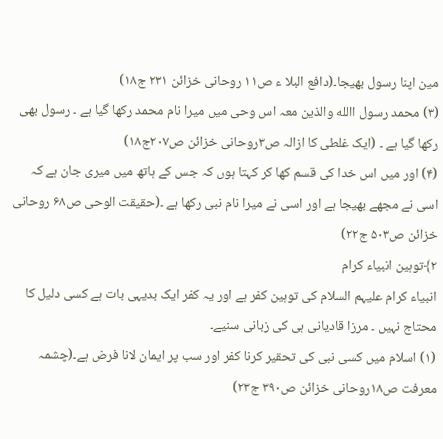مین اپنا رسول بھیجا۔(دافع البلا ء ص۱۱ روحانی خزائن ۲۳۱ ج۱۸)
(۳) محمد رسول االله والذین معہ اس وحی میں میرا نام محمد رکھا گیا ہے ۔ رسول بھی رکھا گیا ہے ۔ (ایک غلطی کا ازالہ ص۳روحانی خزائن ص۲۰۷ج۱۸)
(۴) اور میں اس خدا کی قسم کھا کر کہتا ہوں کہ جس کے ہاتھ میں میری جان ہے کہ اسی نے مجھے بھیجا ہے اور اسی نے میرا نام نبی رکھا ہے ۔(حقیقت الوحی ص۶۸ روحانی خزائن ص۵۰۳ ج۲۲)
۲﴾توہین انبیاء کرام
انبیاء کرام علیہم السلام کی توہین کفر ہے اور یہ کفر ایک بدیہی بات ہے کسی دلیل کا محتاج نہیں ۔ مرزا قادیانی ہی کی زبانی سنیے۔
(۱) اسلام میں کسی نبی کی تحقیر کرنا کفر اور سب پر ایمان لانا فرض ہے۔(چشمہ معرفت ص۱۸روحانی خزائن ص۳۹۰ ج۲۳)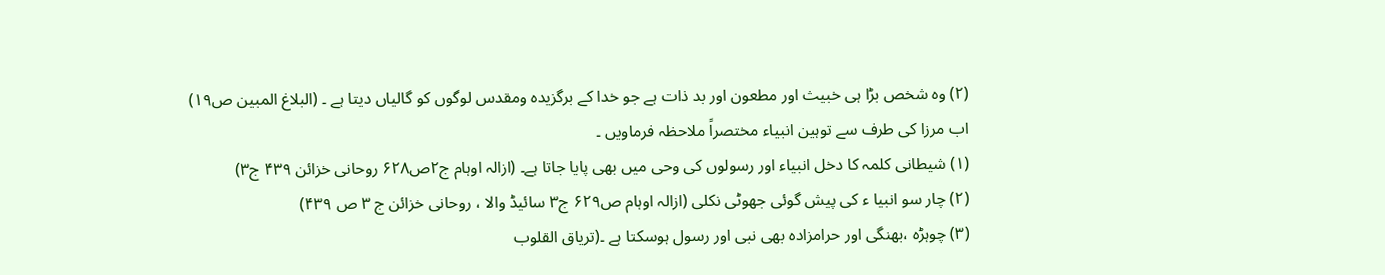(۲) وہ شخص بڑا ہی خبیث اور مطعون اور بد ذات ہے جو خدا کے برگزیدہ ومقدس لوگوں کو گالیاں دیتا ہے ۔ (البلاغ المبین ص۱۹)
اب مرزا کی طرف سے توہین انبیاء مختصراً ملاحظہ فرماویں ۔
(۱) شیطانی کلمہ کا دخل انبیاء اور رسولوں کی وحی میں بھی پایا جاتا ہے۔ (ازالہ اوہام ج۲ص۶۲۸ روحانی خزائن ۴۳۹ ج۳)
(۲) چار سو انبیا ء کی پیش گوئی جھوٹی نکلی (ازالہ اوہام ص۶۲۹ ج۳ سائیڈ والا ، روحانی خزائن ج ۳ ص ۴۳۹)
(۳) چوہڑہ ،بھنگی اور حرامزادہ بھی نبی اور رسول ہوسکتا ہے ۔(تریاق القلوب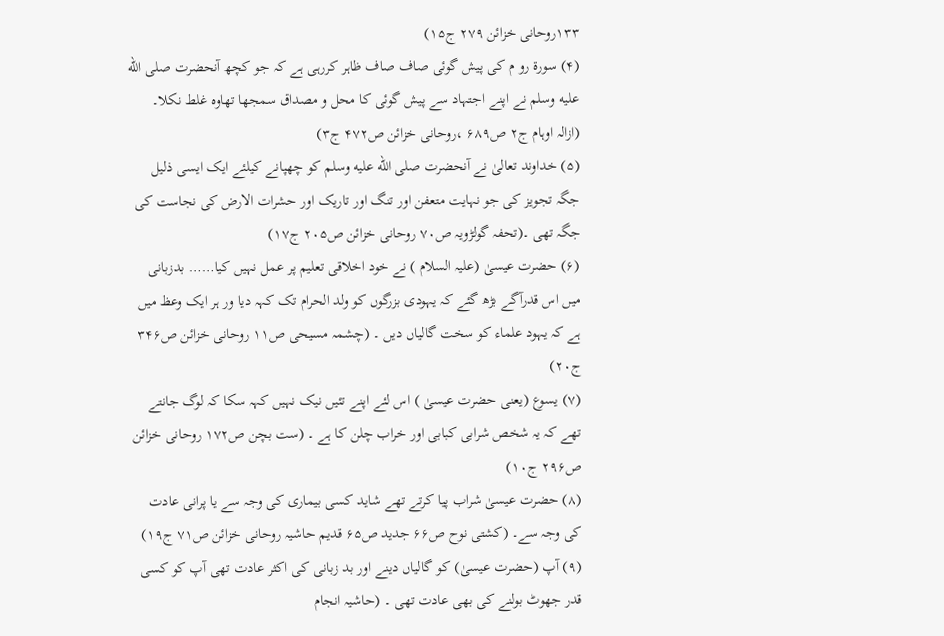۱۳۳روحانی خزائن ۲۷۹ ج۱۵)
(۴) سورۃ رو م کی پیش گوئی صاف صاف ظاہر کررہی ہے کہ جو کچھ آنحضرت صلى الله عليه وسلم نے اپنے اجتہاد سے پیش گوئی کا محل و مصداق سمجھا تھاوہ غلط نکلا۔ (ازالہ اوہام ج۲ ص۶۸۹ ،روحانی خزائن ص۴۷۲ ج۳)
(۵) خداوند تعالیٰ نے آنحضرت صلى الله عليه وسلم کو چھپانے کیلئے ایک ایسی ذلیل جگہ تجویز کی جو نہایت متعفن اور تنگ اور تاریک اور حشرات الارض کی نجاست کی جگہ تھی ۔(تحفہ گولڑویہ ص۷۰ روحانی خزائن ص۲۰۵ ج۱۷)
(۶) حضرت عیسیٰ (علیہ السلام ) نے خود اخلاقی تعلیم پر عمل نہیں کیا…… بدزبانی میں اس قدرآگے بڑھ گئے کہ یہودی بزرگوں کو ولد الحرام تک کہہ دیا ور ہر ایک وعظ میں ہے کہ یہود علماء کو سخت گالیاں دیں ۔ (چشمہ مسیحی ص۱۱ روحانی خزائن ص۳۴۶ ج۲۰)
(۷) یسوع (یعنی حضرت عیسیٰ ) اس لئے اپنے تئیں نیک نہیں کہہ سکا کہ لوگ جانتے تھے کہ یہ شخص شرابی کبابی اور خراب چلن کا ہے ۔ (ست بچن ص۱۷۲ روحانی خزائن ص۲۹۶ ج۱۰)
(۸) حضرت عیسیٰ شراب پیا کرتے تھے شاید کسی بیماری کی وجہ سے یا پرانی عادت کی وجہ سے۔ (کشتی نوح ص۶۶ جدید ص۶۵ قدیم حاشیہ روحانی خزائن ص۷۱ ج۱۹)
(۹) آپ (حضرت عیسیٰ) کو گالیاں دینے اور بد زبانی کی اکثر عادت تھی آپ کو کسی قدر جھوٹ بولنے کی بھی عادت تھی ۔ (حاشیہ انجام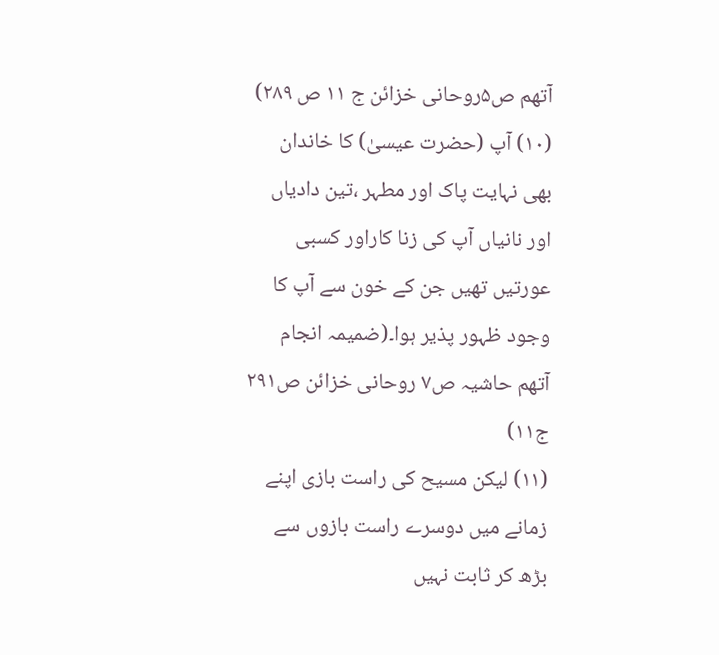آتھم ص۵روحانی خزائن ج ۱۱ ص ۲۸۹)
(۱۰) آپ (حضرت عیسیٰ) کا خاندان بھی نہایت پاک اور مطہر ،تین دادیاں اور نانیاں آپ کی زنا کاراور کسبی عورتیں تھیں جن کے خون سے آپ کا وجود ظہور پذیر ہوا۔(ضمیمہ انجام آتھم حاشیہ ص۷ روحانی خزائن ص۲۹۱ ج۱۱)
(۱۱) لیکن مسیح کی راست بازی اپنے زمانے میں دوسرے راست بازوں سے بڑھ کر ثابت نہیں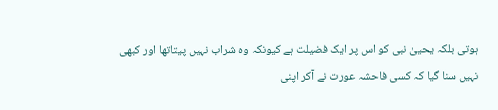ہوتی بلکہ یحییٰ نبی کو اس پر ایک فضیلت ہے کیونکہ وہ شراب نہیں پیتاتھا اور کبھی نہیں سنا گیا کہ کسی فاحشہ عورت نے آکر اپنی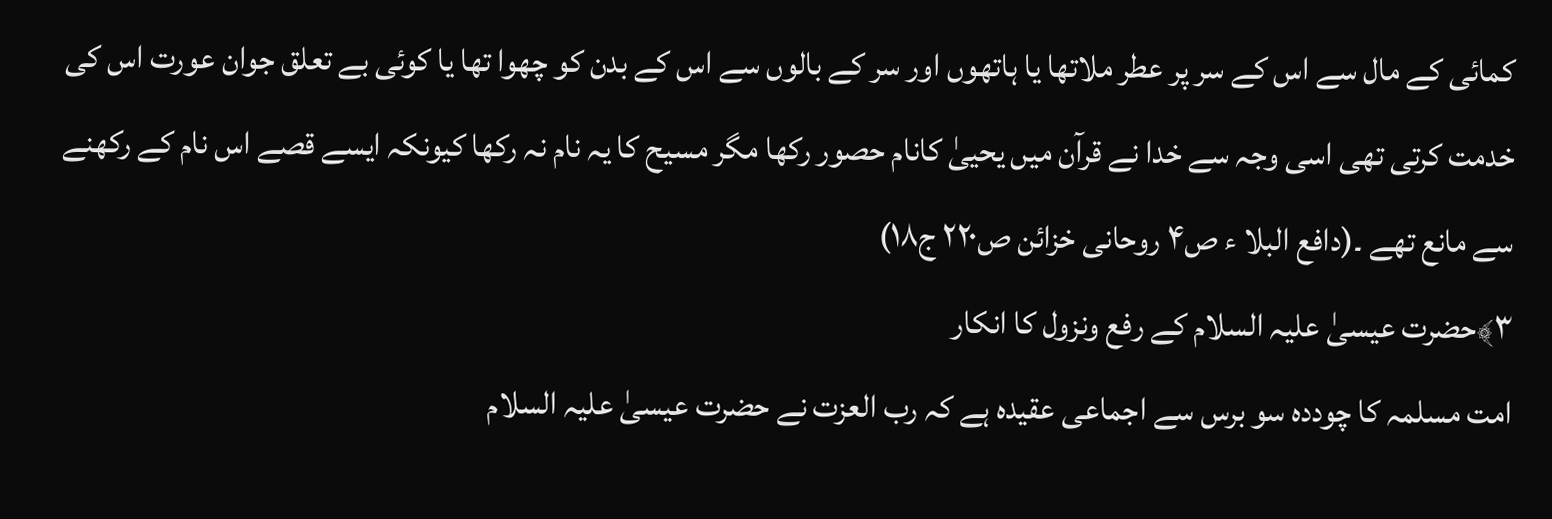کمائی کے مال سے اس کے سر پر عطر ملاتھا یا ہاتھوں اور سر کے بالوں سے اس کے بدن کو چھوا تھا یا کوئی بے تعلق جوان عورت اس کی خدمت کرتی تھی اسی وجہ سے خدا نے قرآن میں یحییٰ کانام حصور رکھا مگر مسیح کا یہ نام نہ رکھا کیونکہ ایسے قصے اس نام کے رکھنے سے مانع تھے ۔(دافع البلا ء ص۴ روحانی خزائن ص۲۲۰ ج۱۸)
۳﴾حضرت عیسیٰ علیہ السلام کے رفع ونزول کا انکار
امت مسلمہ کا چوددہ سو برس سے اجماعی عقیدہ ہے کہ رب العزت نے حضرت عیسیٰ علیہ السلام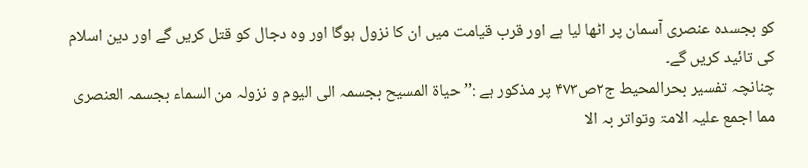کو بجسدہ عنصری آسمان پر اٹھا لیا ہے اور قرب قیامت میں ان کا نزول ہوگا اور وہ دجال کو قتل کریں گے اور دین اسلام کی تائید کریں گے۔
چنانچہ تفسیر بحرالمحیط ج۲ص۴۷۳ پر مذکور ہے :’’ حیاۃ المسیح بجسمہ الی الیوم و نزولہ من السماء بجسمہ العنصری مما اجمع علیہ الامۃ وتواتر بہ الا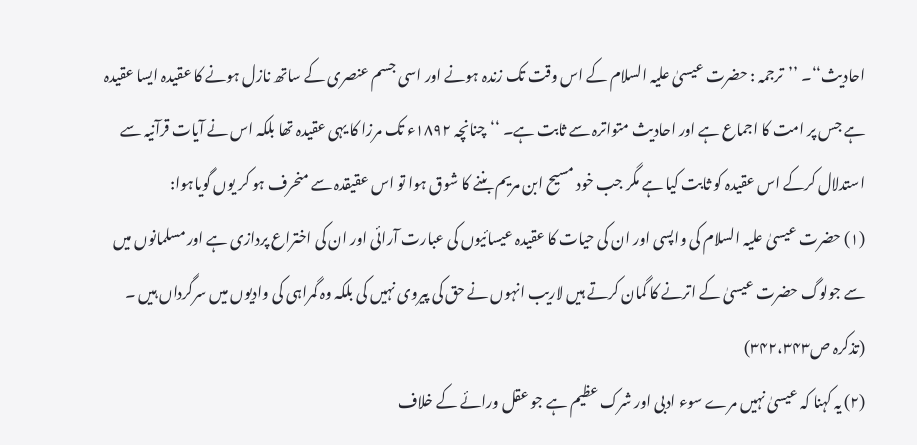احادیث‘‘۔ ’’ترجمہ : حضرت عیسیٰ علیہ السلام کے اس وقت تک زندہ ہونے اور اسی جسم عنصری کے ساتھ نازل ہونے کا عقیدہ ایسا عقیدہ ہے جس پر امت کا اجماع ہے اور احادیث متواترہ سے ثابت ہے۔ ‘‘چنانچہ ۱۸۹۲ء تک مرزا کا یہی عقیدہ تھا بلکہ اس نے آیات قرآنیہ سے استدلال کرکے اس عقیدہ کو ثابت کیا ہے مگر جب خود مسیح ابن مریم بننے کا شوق ہوا تو اس عقیقدہ سے منحرف ہو کر یوں گویاہوا:
(۱) حضرت عیسیٰ علیہ السلام کی واپسی اور ان کی حیات کا عقیدہ عیسائیوں کی عبارت آرائی اور ان کی اختراع پردازی ہے اور مسلمانوں میں سے جولوگ حضرت عیسیٰ کے اترنے کا گمان کرتے ہیں لاریب انہوں نے حق کی پیروی نہیں کی بلکہ وہ گمراہی کی وادیوں میں سرگرداں ہیں ۔ (تذکرہ ص۳۴۲،۳۴۳)
(۲) یہ کہنا کہ عیسیٰ نہیں مرے سوء ادبی اور شرک عظیم ہے جو عقل ورائے کے خلاف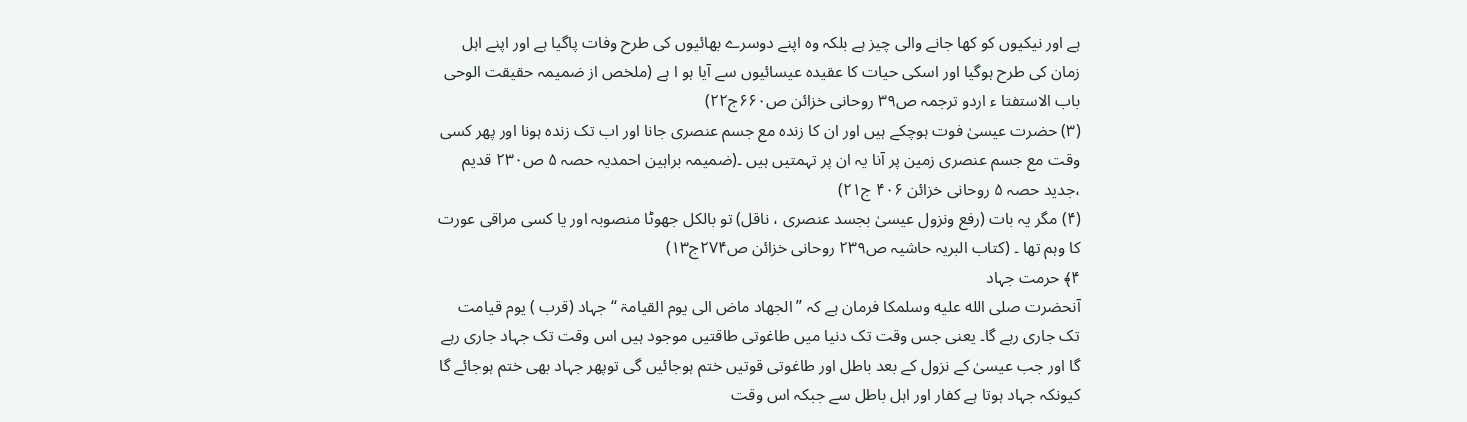ہے اور نیکیوں کو کھا جانے والی چیز ہے بلکہ وہ اپنے دوسرے بھائیوں کی طرح وفات پاگیا ہے اور اپنے اہل زمان کی طرح ہوگیا اور اسکی حیات کا عقیدہ عیسائیوں سے آیا ہو ا ہے (ملخص از ضمیمہ حقیقت الوحی باب الاستفتا ء اردو ترجمہ ص۳۹ روحانی خزائن ص۶۶۰ج۲۲)
(۳) حضرت عیسیٰ فوت ہوچکے ہیں اور ان کا زندہ مع جسم عنصری جانا اور اب تک زندہ ہونا اور پھر کسی وقت مع جسم عنصری زمین پر آنا یہ ان پر تہمتیں ہیں ۔(ضمیمہ براہین احمدیہ حصہ ۵ ص۲۳۰ قدیم ،جدید حصہ ۵ روحانی خزائن ۴۰۶ ج۲۱)
(۴) مگر یہ بات (رفع ونزول عیسیٰ بجسد عنصری ، ناقل) تو بالکل جھوٹا منصوبہ اور یا کسی مراقی عورت کا وہم تھا ۔ (کتاب البریہ حاشیہ ص۲۳۹ روحانی خزائن ص۲۷۴ج۱۳)
۴﴾ حرمت جہاد
آنحضرت صلى الله عليه وسلمکا فرمان ہے کہ ’’ الجھاد ماض الی یوم القیامۃ ‘‘ جہاد (قرب ) یوم قیامت تک جاری رہے گا۔ یعنی جس وقت تک دنیا میں طاغوتی طاقتیں موجود ہیں اس وقت تک جہاد جاری رہے گا اور جب عیسیٰ کے نزول کے بعد باطل اور طاغوتی قوتیں ختم ہوجائیں گی توپھر جہاد بھی ختم ہوجائے گا کیونکہ جہاد ہوتا ہے کفار اور اہل باطل سے جبکہ اس وقت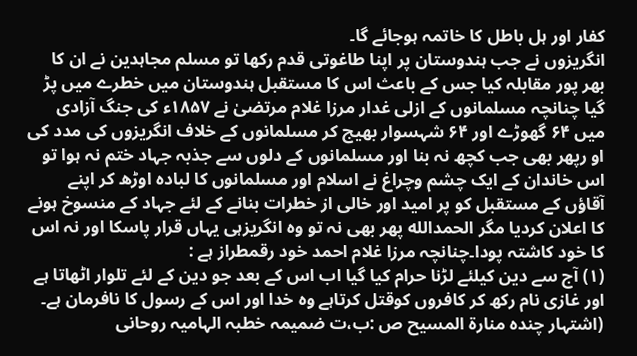کفار اور ہل باطل کا خاتمہ ہوجائے گا۔
انگریزوں نے جب ہندوستان پر اپنا طاغوتی قدم رکھا تو مسلم مجاہدین نے ان کا بھر پور مقابلہ کیا جس کے باعث اس کا مستقبل ہندوستان میں خطرے میں پڑ گیا چنانچہ مسلمانوں کے ازلی غدار مرزا غلام مرتضیٰ نے ۱۸۵۷ء کی جنگ آزادی میں ۶۴ گھوڑے اور ۶۴ شہسوار بھیج کر مسلمانوں کے خلاف انگریزوں کی مدد کی او رپھر بھی جب کچھ نہ بنا اور مسلمانوں کے دلوں سے جذبہ جہاد ختم نہ ہوا تو اس خاندان کے ایک چشم وچراغ نے اسلام اور مسلمانوں کا لبادہ اوڑھ کر اپنے آقاؤں کے مستقبل کو پر امید اور خالی از خطرات بنانے کے لئے جہاد کے منسوخ ہونے کا اعلان کردیا مگر الحمدالله پھر بھی نہ تو وہ انگریزہی یہاں قرار پاسکا اور نہ اس کا خود کاشتہ پودا۔چنانچہ مرزا غلام احمد خود رقمطراز ہے :
(۱) آج سے دین کیلئے لڑنا حرام کیا گیا اب اس کے بعد جو دین کے لئے تلوار اٹھاتا ہے اور غازی نام رکھ کر کافروں کوقتل کرتاہے وہ خدا اور اس کے رسول کا نافرمان ہے۔ (اشتہار چندہ منارۃ المسیح ص :ب،ت ضمیمہ خطبہ الہامیہ روحانی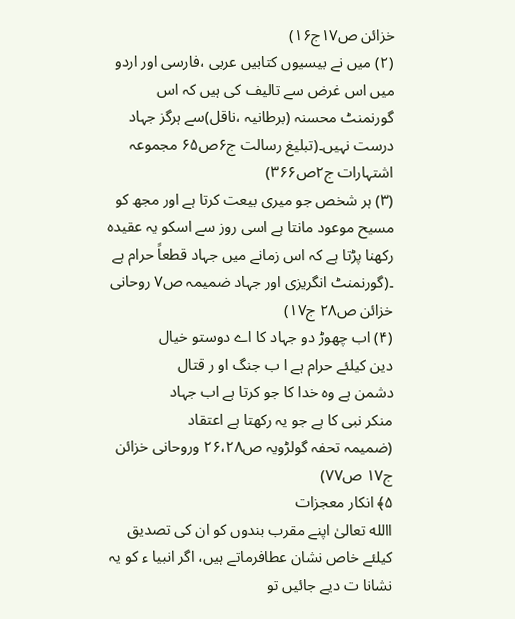خزائن ص۱۷ج۱۶)
(۲) میں نے بیسیوں کتابیں عربی ،فارسی اور اردو میں اس غرض سے تالیف کی ہیں کہ اس گورنمنٹ محسنہ (برطانیہ ،ناقل)سے ہرگز جہاد درست نہیں۔(تبلیغ رسالت ج۶ص۶۵ مجموعہ اشتہارات ج۲ص۳۶۶)
(۳) ہر شخص جو میری بیعت کرتا ہے اور مجھ کو مسیح موعود مانتا ہے اسی روز سے اسکو یہ عقیدہ رکھنا پڑتا ہے کہ اس زمانے میں جہاد قطعاً حرام ہے ۔(گورنمنٹ انگریزی اور جہاد ضمیمہ ص۷ روحانی خزائن ص۲۸ ج۱۷)
(۴) اب چھوڑ دو جہاد کا اے دوستو خیال
دین کیلئے حرام ہے ا ب جنگ او ر قتال
دشمن ہے وہ خدا کا جو کرتا ہے اب جہاد
منکر نبی کا ہے جو یہ رکھتا ہے اعتقاد
(ضمیمہ تحفہ گولڑویہ ص۲۶،۲۸ وروحانی خزائن ج۱۷ ص۷۷)
۵﴾ انکار معجزات
االله تعالیٰ اپنے مقرب بندوں کو ان کی تصدیق کیلئے خاص نشان عطافرماتے ہیں، اگر انبیا ء کو یہ نشانا ت دیے جائیں تو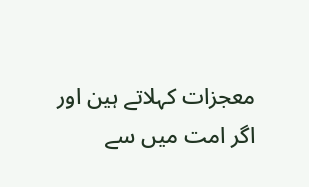معجزات کہلاتے ہین اور اگر امت میں سے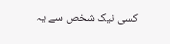کسی نیک شخص سے یہ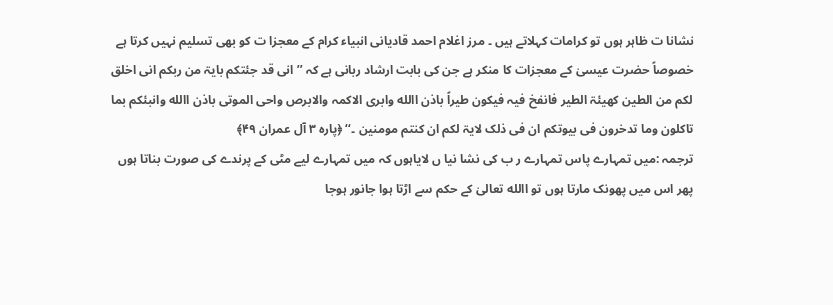نشانا ت ظاہر ہوں تو کرامات کہلاتے ہیں ۔ مرز اغلام احمد قادیانی انبیاء کرام کے معجزا ت کو بھی تسلیم نہیں کرتا ہے خصوصاً حضرت عیسیٰ کے معجزات کا منکر ہے جن کی بابت ارشاد ربانی ہے کہ ’’ انی قد جئتکم بایۃ من ربکم انی اخلق لکم من الطین کھیئۃ الطیر فانفخ فیہ فیکون طیراً باذن االله وابری الاکمہ والابرص واحی الموتی باذن االله وانبئکم بما تاکلون وما تدخرون فی بیوتکم ان فی ذلک لایۃ لکم ان کنتم مومنین ۔‘‘ ﴿پارہ ۳ آل عمران ۴۹﴾
ترجمہ :میں تمہارے پاس تمہارے ر ب کی نشا نیا ں لایاہوں کہ میں تمہارے لیے مٹی کے پرندے کی صورت بناتا ہوں پھر اس میں پھونک مارتا ہوں تو االله تعالیٰ کے حکم سے اڑتا ہوا جانور ہوجا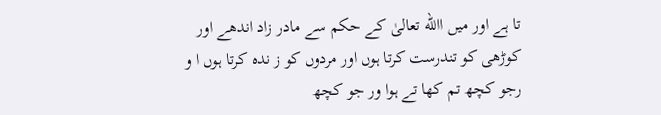تا ہے اور میں االله تعالیٰ کے حکم سے مادر زاد اندھے اور کوڑھی کو تندرست کرتا ہوں اور مردوں کو ز ندہ کرتا ہوں ا و رجو کچھ تم کھا تے ہوا ور جو کچھ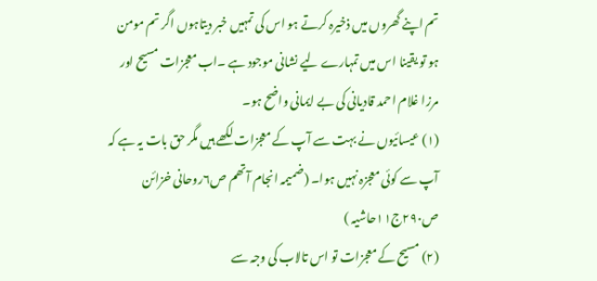تم اپنے گھروں میں ذخیرہ کرتے ہو اس کی تمہیں خبر دیتاہوں اگر تم مومن ہو تو یقینا اس میں تمہارے لیے نشانی موجود ہے ۔اب معجزات مسیح اور مرزا غلام احمد قادیانی کی بے ایمانی واضح ہو۔
(۱) عیسائیوں نے بہت سے آپ کے معجزات لکھے ہیں مگر حق بات یہ ہے کہ آپ سے کوئی معجزہ نہیں ہوا۔ (ضمیمہ انجام آتھم ص۶روحانی خزائن ص۲۹۰ج۱۱حاشیہ )
(۲) مسیح کے معجزات تو اس تالاب کی وجہ سے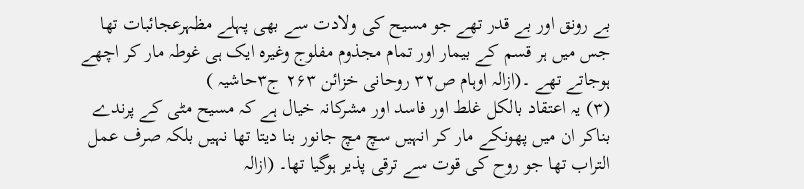بے رونق اور بے قدر تھے جو مسیح کی ولادت سے بھی پہلے مظہرعجائبات تھا جس میں ہر قسم کے بیمار اور تمام مجذوم مفلوج وغیرہ ایک ہی غوطہ مار کر اچھے ہوجاتے تھے ۔(ازالہ اوہام ص۳۲ روحانی خزائن ۲۶۳ ج۳حاشیہ )
(۳) یہ اعتقاد بالکل غلط اور فاسد اور مشرکانہ خیال ہے کہ مسیح مٹی کے پرندے بناکر ان میں پھونکے مار کر انہیں سچ مچ جانور بنا دیتا تھا نہیں بلکہ صرف عمل التراب تھا جو روح کی قوت سے ترقی پذیر ہوگیا تھا۔ (ازالہ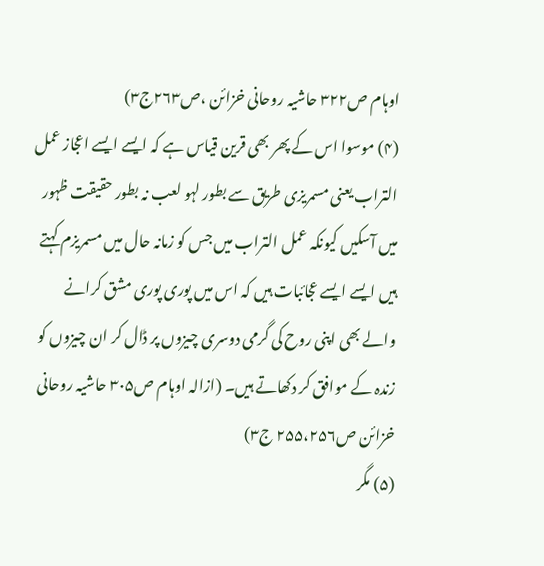اوہام ص۳۲۲ حاشیہ روحانی خزائن ،ص۲۶۳ج۳)
(۴) موسوا اس کے پھر بھی قرین قیاس ہے کہ ایسے ایسے اعجاز عمل التراب یعنی مسمریزی طریق سے بطور لہو لعب نہ بطور حقیقت ظہور میں آسکیں کیونکہ عمل التراب میں جس کو زمانہ حال میں مسمریزم کہتے ہیں ایسے ایسے عجائبات ہیں کہ اس میں پوری پوری مشق کرانے والے بھی اپنی روح کی گرمی دوسری چیزوں پر ڈال کر ان چیزوں کو زندہ کے موافق کر دکھاتے ہیں۔ (ازالہ اوہام ص۳۰۵ حاشیہ روحانی خزائن ص۲۵۵،۲۵۶ ج۳)
(۵) مگر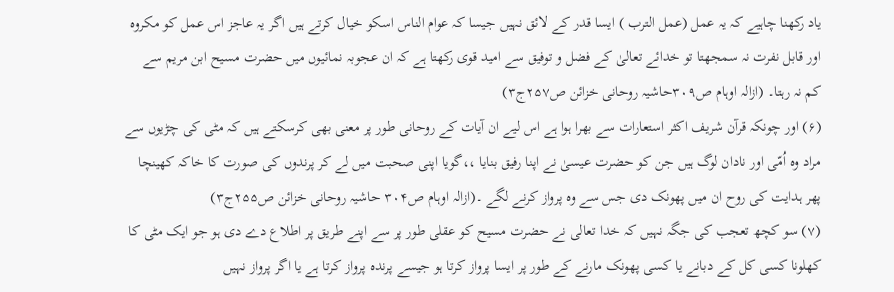یاد رکھنا چاہیے کہ یہ عمل (عمل الترب ) ایسا قدر کے لائق نہیں جیسا کہ عوام الناس اسکو خیال کرتے ہیں اگر یہ عاجز اس عمل کو مکروہ اور قابل نفرت نہ سمجھتا تو خدائے تعالیٰ کے فضل و توفیق سے امید قوی رکھتا ہے کہ ان عجوبہ نمائیوں میں حضرت مسیح ابن مریم سے کم نہ رہتا۔ (ازالہ اوہام ص۳۰۹حاشیہ روحانی خزائن ص۲۵۷ج۳)
(۶) اور چونکہ قرآن شریف اکثر استعارات سے بھرا ہوا ہے اس لیے ان آیات کے روحانی طور پر معنی بھی کرسکتے ہیں کہ مٹی کی چڑیوں سے مراد وہ اُمّی اور نادان لوگ ہیں جن کو حضرت عیسیٰ نے اپنا رفیق بنایا ،،گویا اپنی صحبت میں لے کر پرندوں کی صورت کا خاکہ کھینچا پھر ہدایت کی روح ان میں پھونک دی جس سے وہ پرواز کرنے لگے ۔(ازالہ اوہام ص۳۰۴ حاشیہ روحانی خزائن ص۲۵۵ج۳)
(۷) سو کچھ تعجب کی جگہ نہیں کہ خدا تعالی نے حضرت مسیح کو عقلی طور پر سے اپنے طریق پر اطلاع دے دی ہو جو ایک مٹی کا کھلونا کسی کل کے دبانے یا کسی پھونک مارنے کے طور پر ایسا پرواز کرتا ہو جیسے پرندہ پرواز کرتا ہے یا اگر پرواز نہیں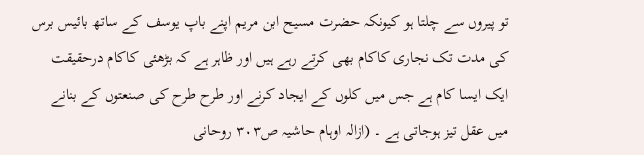تو پیروں سے چلتا ہو کیونکہ حضرت مسیح ابن مریم اپنے باپ یوسف کے ساتھ بائیس برس کی مدت تک نجاری کاکام بھی کرتے رہے ہیں اور ظاہر ہے کہ بڑھئی کاکام درحقیقت ایک ایسا کام ہے جس میں کلوں کے ایجاد کرنے اور طرح طرح کی صنعتوں کے بنانے میں عقل تیز ہوجاتی ہے ۔ (ازالہ اوہام حاشیہ ص۳۰۳ روحانی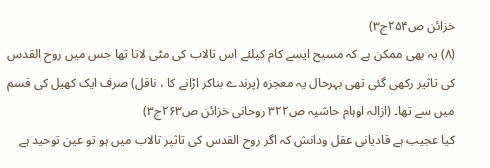خزائن ص۲۵۴ج۳)
(۸) یہ بھی ممکن ہے کہ مسیح ایسے کام کیلئے اس تالاب کی مٹی لاتا تھا جس میں روح القدس کی تاثیر رکھی گئی تھی بہرحال یہ معجزہ (پرندے بناکر اڑانے کا ، ناقل) صرف ایک کھیل کی قسم میں سے تھا۔ (ازالہ اوہام حاشیہ ص۳۲۲ روحانی خزائن ص۲۶۳ج۳)
کیا عجیب ہے قادیانی عقل ودانش کہ اگر روح القدس کی تاثیر تالاب میں ہو تو عین توحید ہے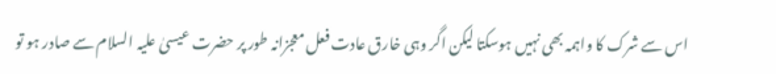اس سے شرک کا واہمہ بھی نہیں ہوسکتا لیکن اگر وہی خارق عادت فعل معجزانہ طور پر حضرت عیسیٰ علیہ السلام سے صادر ہو تو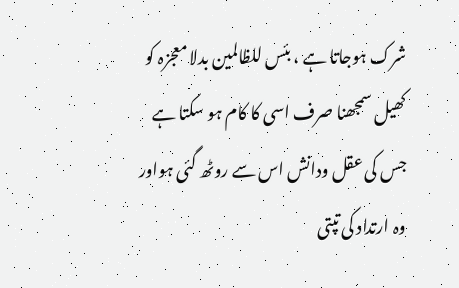شرک ہوجاتا ہے ، بئس للظالمین بدلا معجزہ کو کھیل سمجھنا صرف اسی کا کام ہو سکتا ہے جس کی عقل ودانش اس سے روٹھ گئی ہواور وہ ارتداد کی تپتی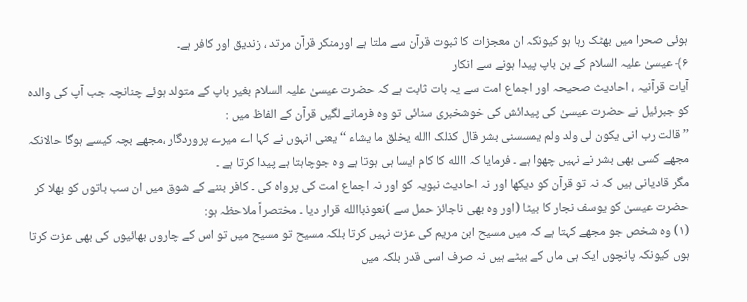ہوئی صحرا میں بھٹک رہا ہو کیونکہ ان معجزات کا ثبوت قرآن سے ملتا ہے اورمنکر قرآن مرتد ، زندیق اور کافر ہے۔
۶﴾ عیسیٰ علیہ السلام کے بن باپ پیدا ہونے سے انکار
آیات قرآنیہ ، احادیث صحیحہ اور اجماع امت سے یہ بات ثابت ہے کہ حضرت عیسیٰ علیہ السلام بغیر باپ کے متولد ہوئے چنانچہ جب آپ کی والدہ کو جبرئیل نے حضرت عیسیٰ کی پیدائش کی خوشخبری سنائی تو وہ فرمانے لگیں قرآن کے الفاظ میں :
’’ قالت رب انی یکون لی ولد ولم یمسسنی بشر قال کذلک االله یخلق ما یشاء ‘‘ یعنی انہوں نے کہا اے میرے پروردگار ،مجھے بچہ کیسے ہوگا حالانکہ مجھے کسی بھی بشر نے نہیں چھوا ہے ۔ فرمایا کہ االله کا کام ایسا ہی ہوتا ہے وہ جوچاہتا ہے پیدا کرتا ہے ۔
مگر قادیانی ہیں کہ نہ تو قرآن کو دیکھا اور نہ احادیث نبویہ کو اور نہ اجماع امت کی پرواہ کی ۔ کافر بننے کے شوق میں ان سب باتوں کو بھلا کر حضرت عیسیٰ کو یوسف نجار کا بیٹا (اور وہ بھی ناجائز حمل سے )نعوذباالله قرار دیا ۔ مختصراً ملاحظہ ہو:
(۱) وہ شخص جو مجھے کہتا ہے کہ میں مسیح ابن مریم کی عزت نہیں کرتا بلکہ مسیح تو مسیح میں تو اس کے چاروں بھائیوں کی بھی عزت کرتا ہوں کیونکہ پانچوں ایک ہی ماں کے بیٹے ہیں نہ صرف اسی قدر بلکہ میں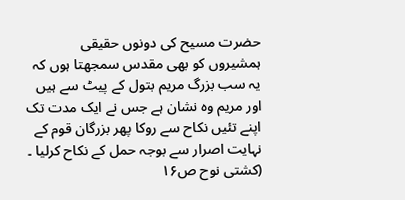حضرت مسیح کی دونوں حقیقی ہمشیروں کو بھی مقدس سمجھتا ہوں کہ یہ سب بزرگ مریم بتول کے پیٹ سے ہیں اور مریم وہ نشان ہے جس نے ایک مدت تک اپنے تئیں نکاح سے روکا پھر بزرگان قوم کے نہایت اصرار سے بوجہ حمل کے نکاح کرلیا ۔ (کشتی نوح ص۱۶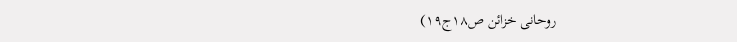روحانی خزائن ص۱۸ج۱۹)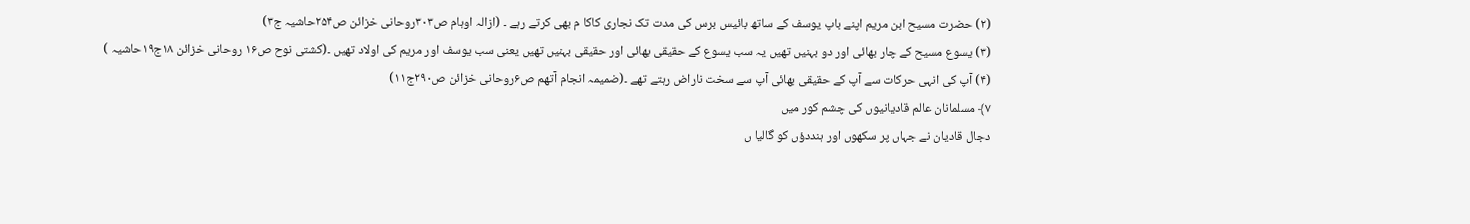(۲) حضرت مسیح ابن مریم اپنے باپ یوسف کے ساتھ بائیس برس کی مدت تک نجاری کاکا م بھی کرتے رہے ۔ (ازالہ اوہام ص۳۰۳روحانی خزائن ص۲۵۴حاشیہ ج۳)
(۳) یسوع مسیح کے چار بھائی اور دو بہنیں تھیں یہ سب یسوع کے حقیقی بھائی اور حقیقی بہنیں تھیں یعنی سب یوسف اور مریم کی اولاد تھیں ۔(کشتی نوح ص۱۶ روحانی خزائن ۱۸ج۱۹حاشیہ )
(۴) آپ کی انہی حرکات سے آپ کے حقیقی بھائی آپ سے سخت ناراض رہتے تھے ۔(ضمیمہ انجام آتھم ص۶روحانی خزائن ص۲۹۰ج۱۱)
۷﴾ مسلمانان عالم قادیانیوں کی چشم کور میں
دجال قادیان نے جہاں پر سکھوں اور ہنددؤں کو گالیا ں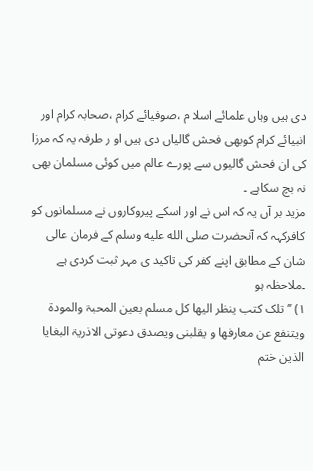دی ہیں وہاں علمائے اسلا م ،صوفیائے کرام ،صحابہ کرام اور انبیائے کرام کوبھی فحش گالیاں دی ہیں او ر طرفہ یہ کہ مرزا کی ان فحش گالیوں سے پورے عالم میں کوئی مسلمان بھی نہ بچ سکاہے ۔
مزید بر آں یہ کہ اس نے اور اسکے پیروکاروں نے مسلمانوں کو کافرکہہ کہ آنحضرت صلى الله عليه وسلم کے فرمان عالی شان کے مطابق اپنے کفر کی تاکید ی مہر ثبت کردی ہے ۔ملاحظہ ہو
۱) ’’تلک کتب ینظر الیھا کل مسلم بعین المحبۃ والمودۃ ویتنفع عن معارفھا و یقلبنی ویصدق دعوتی الاذریۃ البغایا الذین ختم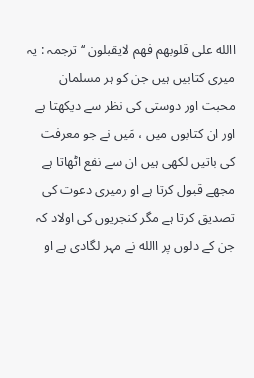االله علی قلوبھم فھم لایقبلون ‘‘ ترجمہ : یہ میری کتابیں ہیں جن کو ہر مسلمان محبت اور دوستی کی نظر سے دیکھتا ہے اور ان کتابوں میں ، مَیں نے جو معرفت کی باتیں لکھی ہیں ان سے نفع اٹھاتا ہے مجھے قبول کرتا ہے او رمیری دعوت کی تصدیق کرتا ہے مگر کنجریوں کی اولاد کہ جن کے دلوں پر االله نے مہر لگادی ہے او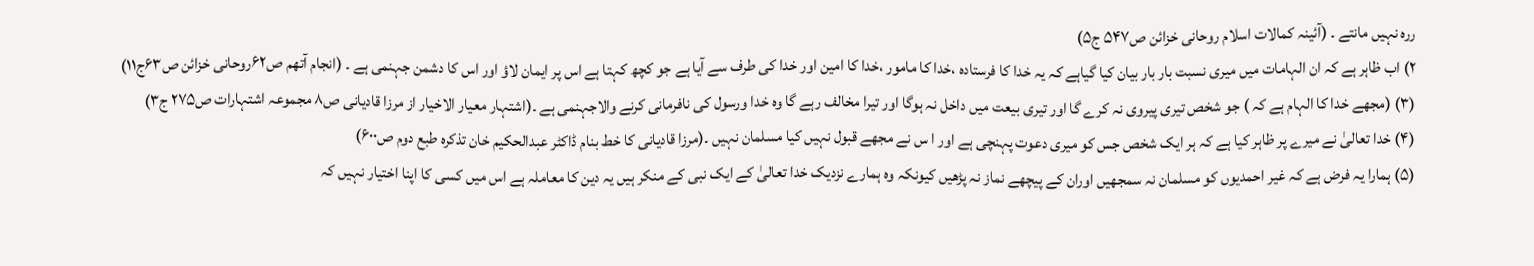ررہ نہیں مانتے ۔ (آئینہ کمالات اسلام روحانی خزائن ص۵۴۷ ج۵)
۲) اب ظاہر ہے کہ ان الہامات میں میری نسبت بار بار بیان کیا گیاہے کہ یہ خدا کا فرستادہ ،خدا کا مامور ،خدا کا امین اور خدا کی طرف سے آیا ہے جو کچھ کہتا ہے اس پر ایمان لاؤ اور اس کا دشمن جہنمی ہے ۔ (انجام آتھم ص۶۲روحانی خزائن ص۶۳ج۱۱)
(۳) (مجھے خدا کا الہام ہے کہ ) جو شخص تیری پیروی نہ کرے گا اور تیری بیعت میں داخل نہ ہوگا اور تیرا مخالف رہے گا وہ خدا ورسول کی نافرمانی کرنے والاجہنمی ہے ۔(اشتہار معیار الاخیار از مرزا قادیانی ص۸ مجموعہ اشتہارات ص۲۷۵ ج۳)
(۴) خدا تعالیٰ نے میرے پر ظاہر کیا ہے کہ ہر ایک شخص جس کو میری دعوت پہنچی ہے اور ا س نے مجھے قبول نہیں کیا مسلمان نہیں ۔(مرزا قادیانی کا خط بنام ڈاکٹر عبدالحکیم خان تذکرہ طبع دوم ص۶۰۰)
(۵) ہمارا یہ فرض ہے کہ غیر احمدیوں کو مسلمان نہ سمجھیں اوران کے پیچھے نماز نہ پڑھیں کیونکہ وہ ہمارے نزدیک خدا تعالیٰ کے ایک نبی کے منکر ہیں یہ دین کا معاملہ ہے اس میں کسی کا اپنا اختیار نہیں کہ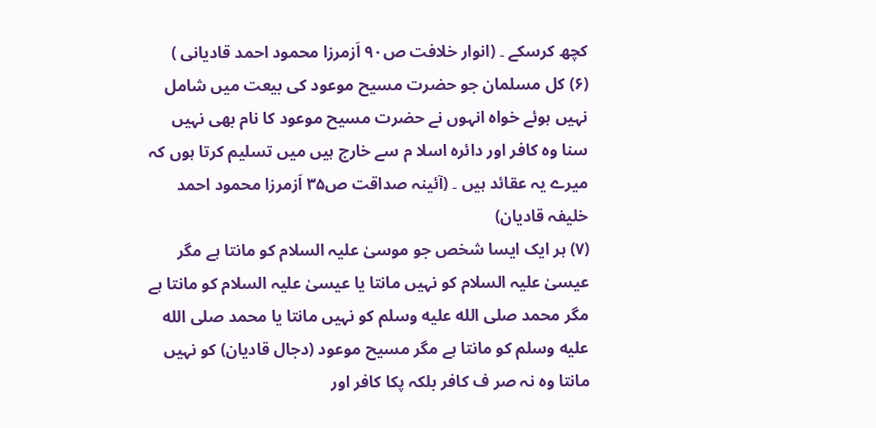کچھ کرسکے ۔ (انوار خلافت ص۹۰ اَزمرزا محمود احمد قادیانی )
(۶) کل مسلمان جو حضرت مسیح موعود کی بیعت میں شامل نہیں ہوئے خواہ انہوں نے حضرت مسیح موعود کا نام بھی نہیں سنا وہ کافر اور دائرہ اسلا م سے خارج ہیں میں تسلیم کرتا ہوں کہ میرے یہ عقائد ہیں ۔ (آئینہ صداقت ص۳۵ اَزمرزا محمود احمد خلیفہ قادیان)
(۷) ہر ایک ایسا شخص جو موسیٰ علیہ السلام کو مانتا ہے مگر عیسیٰ علیہ السلام کو نہیں مانتا یا عیسیٰ علیہ السلام کو مانتا ہے مگر محمد صلى الله عليه وسلم کو نہیں مانتا یا محمد صلى الله عليه وسلم کو مانتا ہے مگر مسیح موعود (دجال قادیان) کو نہیں مانتا وہ نہ صر ف کافر بلکہ پکا کافر اور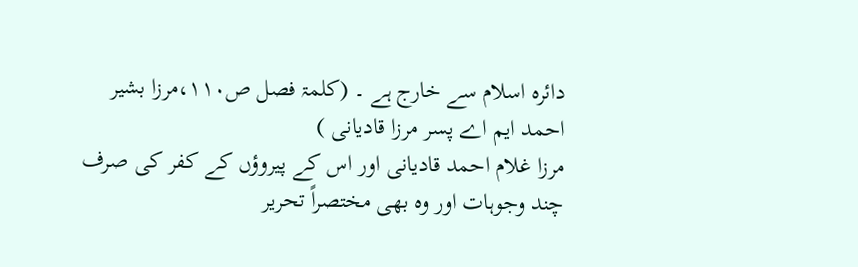دائرہ اسلام سے خارج ہے ۔ (کلمۃ فصل ص۱۱۰،مرزا بشیر احمد ایم اے پسر مرزا قادیانی )
مرزا غلام احمد قادیانی اور اس کے پیروؤں کے کفر کی صرف چند وجوہات اور وہ بھی مختصراً تحریر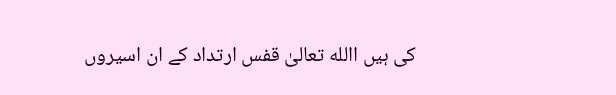کی ہیں االله تعالیٰ قفس ارتداد کے ان اسیروں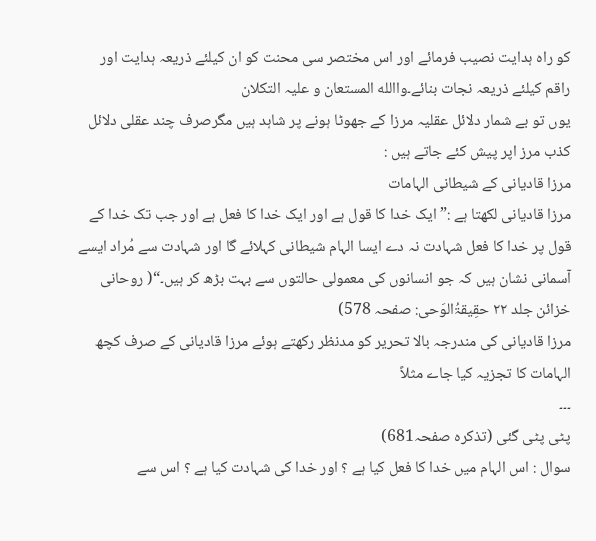کو راہ ہدایت نصیب فرمائے اور اس مختصر سی محنت کو ان کیلئے ذریعہ ہدایت اور راقم کیلئے ذریعہ نجات بنائے۔واالله المستعان و علیہ التکلان
یوں تو بے شمار دلائل عقلیہ مرزا کے جھوٹا ہونے پر شاہد ہیں مگرصرف چند عقلی دلائل کذب مرز اپر پیش کئے جاتے ہیں :
مرزا قادیانی کے شیطانی الہامات
مرزا قادیانی لکھتا ہے :”ایک خدا کا قول ہے اور ایک خدا کا فعل ہے اور جب تک خدا کے قول پر خدا کا فعل شہادت نہ دے ایسا الہام شیطانی کہلائے گا اور شہادت سے مُراد ایسے آسمانی نشان ہیں کہ جو انسانوں کی معمولی حالتوں سے بہت بڑھ کر ہیں۔“( روحانی خزائن جلد ۲۲ حقِیقۃُالوَحی: صفحہ 578)
مرزا قادیانی کی مندرجہ بالا تحریر کو مدنظر رکھتے ہوئے مرزا قادیانی کے صرف کچھ الہامات کا تجزیہ کیا جاے مثلاً
۔۔۔
پٹی پٹی گئی (تذکرہ صفحہ681)
سوال : اس الہام میں خدا کا فعل کیا ہے ؟ اور خدا کی شہادت کیا ہے ؟ اس سے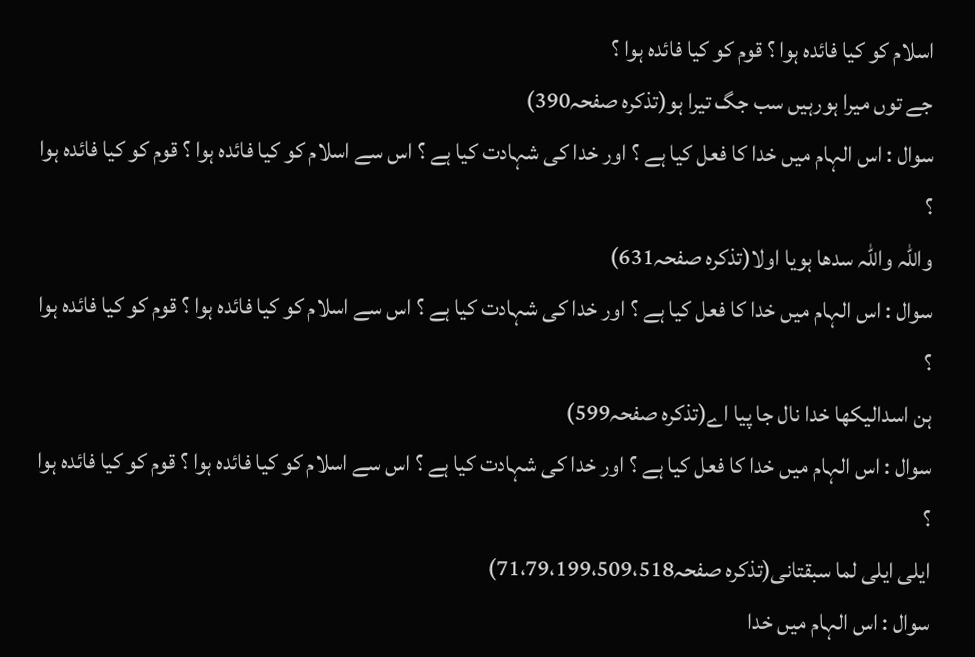اسلام کو کیا فائدہ ہوا ؟ قوم کو کیا فائدہ ہوا ؟
جے توں میرا ہورہیں سب جگ تیرا ہو(تذکرہ صفحہ390)
سوال : اس الہام میں خدا کا فعل کیا ہے ؟ اور خدا کی شہادت کیا ہے ؟ اس سے اسلام کو کیا فائدہ ہوا ؟ قوم کو کیا فائدہ ہوا ؟
واللہ واللہ سدھا ہویا اولا(تذکرہ صفحہ631)
سوال : اس الہام میں خدا کا فعل کیا ہے ؟ اور خدا کی شہادت کیا ہے ؟ اس سے اسلام کو کیا فائدہ ہوا ؟ قوم کو کیا فائدہ ہوا ؟
ہن اسدالیکھا خدا نال جا پیا اے(تذکرہ صفحہ599)
سوال : اس الہام میں خدا کا فعل کیا ہے ؟ اور خدا کی شہادت کیا ہے ؟ اس سے اسلام کو کیا فائدہ ہوا ؟ قوم کو کیا فائدہ ہوا ؟
ایلی ایلی لما سبقتانی(تذکرہ صفحہ71،79،199،509،518)
سوال : اس الہام میں خدا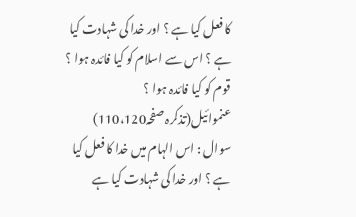کا فعل کیا ہے ؟ اور خدا کی شہادت کیا ہے ؟ اس سے اسلام کو کیا فائدہ ہوا ؟ قوم کو کیا فائدہ ہوا ؟
عنموائیل(تذکرہ صفحہ110،120)
سوال : اس الہام میں خدا کا فعل کیا ہے ؟ اور خدا کی شہادت کیا ہے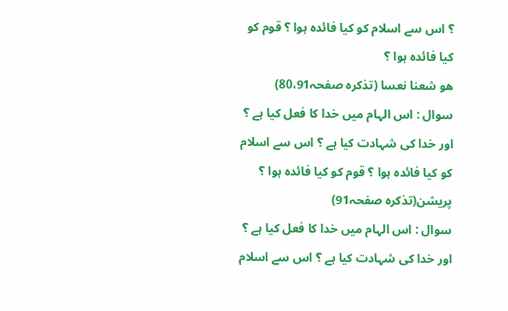؟ اس سے اسلام کو کیا فائدہ ہوا ؟ قوم کو کیا فائدہ ہوا ؟
ھو شعنا نعسا (تذکرہ صفحہ80،91)
سوال : اس الہام میں خدا کا فعل کیا ہے ؟ اور خدا کی شہادت کیا ہے ؟ اس سے اسلام کو کیا فائدہ ہوا ؟ قوم کو کیا فائدہ ہوا ؟
پریشن(تذکرہ صفحہ91)
سوال : اس الہام میں خدا کا فعل کیا ہے ؟ اور خدا کی شہادت کیا ہے ؟ اس سے اسلام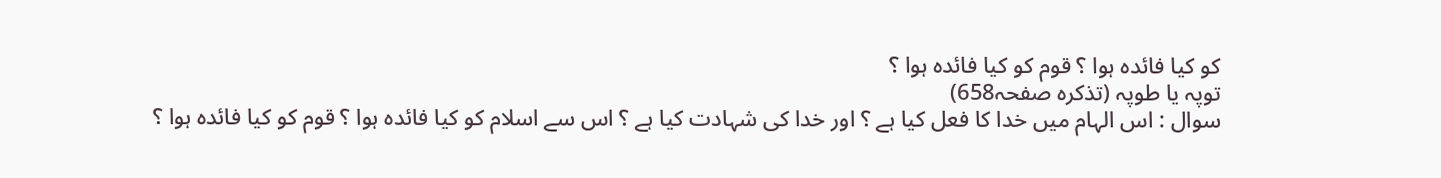کو کیا فائدہ ہوا ؟ قوم کو کیا فائدہ ہوا ؟
توپہ یا طوپہ (تذکرہ صفحہ658)
سوال : اس الہام میں خدا کا فعل کیا ہے ؟ اور خدا کی شہادت کیا ہے ؟ اس سے اسلام کو کیا فائدہ ہوا ؟ قوم کو کیا فائدہ ہوا ؟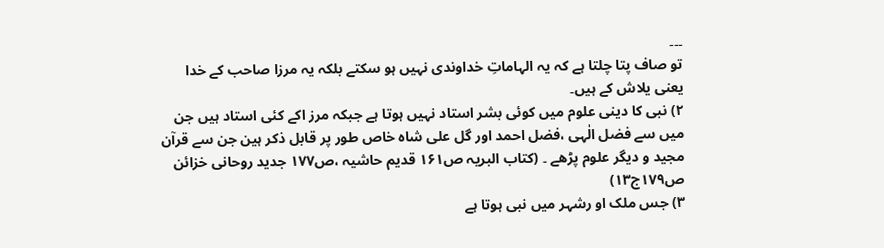۔۔۔
تو صاف پتا چلتا ہے کہ یہ الہاماتِ خداوندی نہیں ہو سکتے بلکہ یہ مرزا صاحب کے خدا یعنی یلاش کے ہیں۔
۲) نبی کا دینی علوم میں کوئی بشر استاد نہیں ہوتا ہے جبکہ مرز اکے کئی استاد ہیں جن میں سے فضل الٰہی ،فضل احمد اور گل علی شاہ خاص طور پر قابل ذکر ہین جن سے قرآن مجید و دیگر علوم پڑھے ۔ (کتاب البریہ ص۱۶۱ قدیم حاشیہ ،ص۱۷۷ جدید روحانی خزائن ص۱۷۹ج۱۳)
۳) جس ملک او رشہر میں نبی ہوتا ہے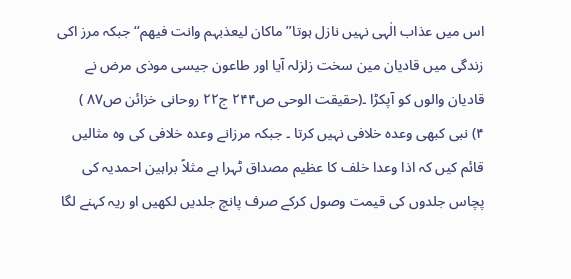اس میں عذاب الٰہی نہیں نازل ہوتا’’ ماکان لیعذبہم وانت فیھم‘‘ جبکہ مرز اکی زندگی میں قادیان مین سخت زلزلہ آیا اور طاعون جیسی موذی مرض نے قادیان والوں کو آپکڑا ۔(حقیقت الوحی ص۲۴۴ ج۲۲ روحانی خزائن ص۸۷ )
۴) نبی کبھی وعدہ خلافی نہیں کرتا ۔ جبکہ مرزانے وعدہ خلافی کی وہ مثالیں قائم کیں کہ اذا وعدا خلف کا عظیم مصداق ٹہرا ہے مثلاً براہین احمدیہ کی پچاس جلدوں کی قیمت وصول کرکے صرف پانچ جلدیں لکھیں او ریہ کہنے لگا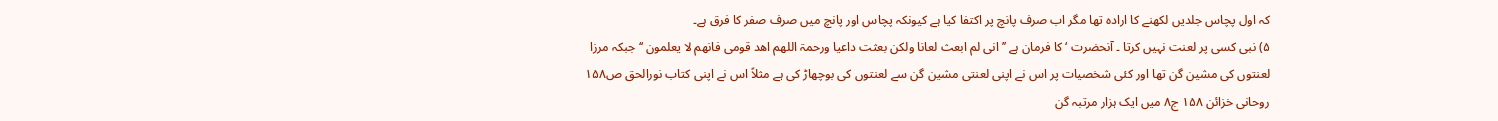کہ اول پچاس جلدیں لکھنے کا ارادہ تھا مگر اب صرف پانچ پر اکتفا کیا ہے کیونکہ پچاس اور پانچ میں صرف صفر کا فرق ہے۔
۵) نبی کسی پر لعنت نہیں کرتا ۔ آنحضرت ‘ کا فرمان ہے ’’ انی لم ابعث لعانا ولکن بعثت داعیا ورحمۃ اللھم اھد قومی فانھم لا یعلمون ‘‘ جبکہ مرزا لعنتوں کی مشین گن تھا اور کئی شخصیات پر اس نے اپنی لعنتی مشین گن سے لعنتوں کی بوچھاڑ کی ہے مثلاً اس نے اپنی کتاب نورالحق ص۱۵۸ روحانی خزائن ۱۵۸ ج۸ میں ایک ہزار مرتبہ گن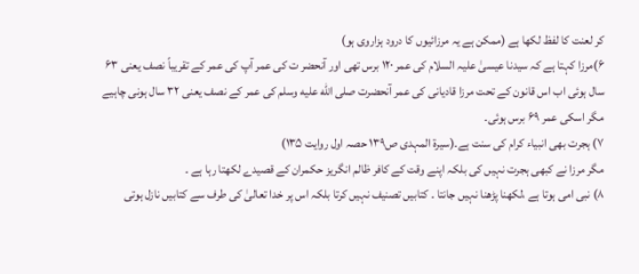کر لعنت کا لفظ لکھا ہے (ممکن ہے یہ مرزائیوں کا درود ہزاروی ہو)
۶)مرزا کہتا ہے کہ سیدنا عیسیٰ علیہ السلام کی عمر ۱۲۰ برس تھی اور آنحضر ت کی عمر آپ کی عمر کے تقریباً نصف یعنی ۶۳ سال ہوئی اب اس قانون کے تحت مرزا قادیانی کی عمر آنحضرت صلى الله عليه وسلم کی عمر کے نصف یعنی ۳۲ سال ہونی چاہیے مگر اسکی عمر ۶۹ برس ہوئی۔
۷) ہجرت بھی انبیاء کرام کی سنت ہے۔(سیرۃ المہدی ص۱۳۹ حصہ اول روایت ۱۳۵)
مگر مرزا نے کبھی ہجرت نہیں کی بلکہ اپنے وقت کے کافر ظالم انگریز حکمران کے قصیدے لکھتا رہا ہے ۔
۸) نبی امی ہوتا ہے ،لکھنا پڑھنا نہیں جانتا ۔ کتابیں تصنیف نہیں کرتا بلکہ اس پر خدا تعالیٰ کی طرف سے کتابیں نازل ہوتی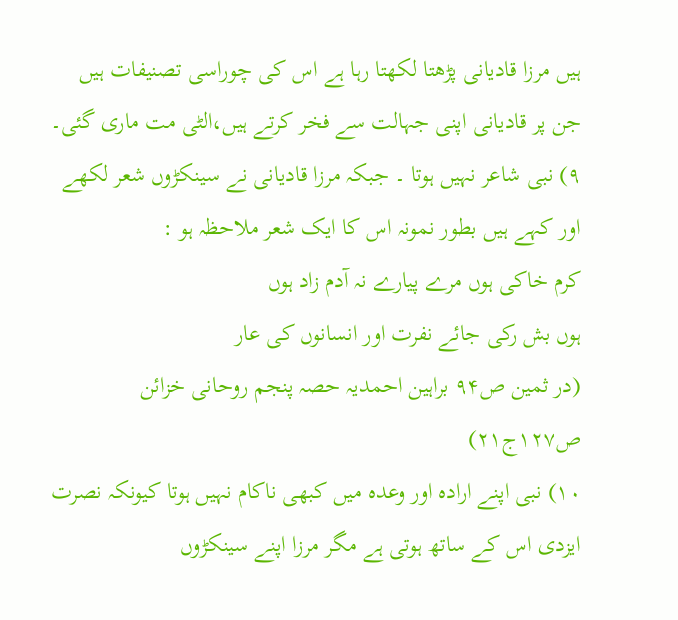ہیں مرزا قادیانی پڑھتا لکھتا رہا ہے اس کی چوراسی تصنیفات ہیں جن پر قادیانی اپنی جہالت سے فخر کرتے ہیں،الٹی مت ماری گئی۔
۹) نبی شاعر نہیں ہوتا ۔ جبکہ مرزا قادیانی نے سینکڑوں شعر لکھے اور کہے ہیں بطور نمونہ اس کا ایک شعر ملاحظہ ہو :
کرم خاکی ہوں مرے پیارے نہ آدم زاد ہوں
ہوں بش رکی جائے نفرت اور انسانوں کی عار
(در ثمین ص۹۴ براہین احمدیہ حصہ پنجم روحانی خزائن ص۱۲۷ج۲۱)
۱۰) نبی اپنے ارادہ اور وعدہ میں کبھی ناکام نہیں ہوتا کیونکہ نصرت ایزدی اس کے ساتھ ہوتی ہے مگر مرزا اپنے سینکڑوں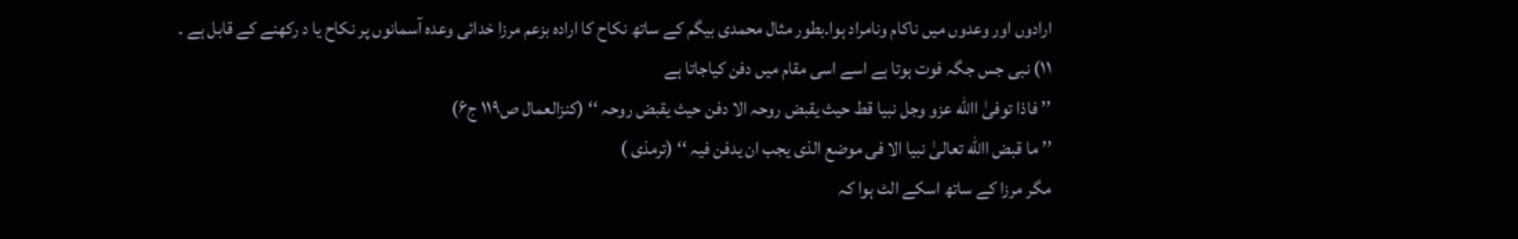ارادوں اور وعدوں میں ناکام ونامراد ہوا۔بطور مثال محمدی بیگم کے ساتھ نکاح کا ارادہ بزعم مرزا خدائی وعدہ آسمانوں پر نکاح یا د رکھنے کے قابل ہے ۔
۱۱) نبی جس جگہ فوت ہوتا ہے اسے اسی مقام میں دفن کیاجاتا ہے
’’ فاذا توفیٰ االله عزو وجل نبیا قط حیث یقبض روحہ الا دفن حیث یقبض روحہ ‘‘ (کنزالعمال ص۱۱۹ ج۶)
’’ ما قبض االله تعالیٰ نبیا الا فی موضع الذی یجب ان یدفن فیہ ‘‘ (ترمذی )
مگر مرزا کے ساتھ اسکے الٹ ہوا کہ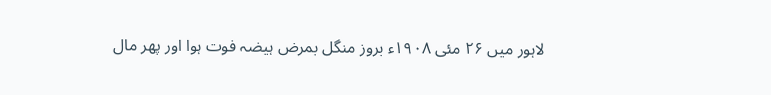لاہور میں ۲۶ مئی ۱۹۰۸ء بروز منگل بمرض ہیضہ فوت ہوا اور پھر مال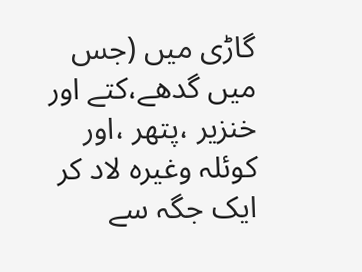گاڑی میں (جس میں گدھے،کتے اور خنزیر ،پتھر ،اور کوئلہ وغیرہ لاد کر ایک جگہ سے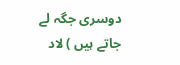دوسری جگہ لے جاتے ہیں ) لاد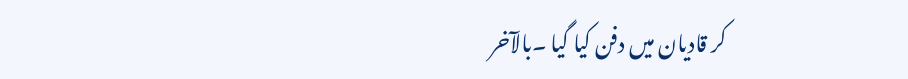کر قادیان میں دفن کیا گیا ۔بالآخر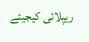ریپلائی کیجیئے